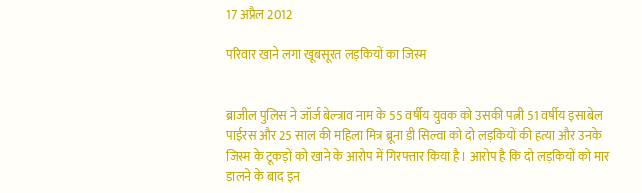17 अप्रैल 2012

परिवार खाने लगा खूबसूरत लड़कियों का जिस्म


ब्राजील पुलिस ने जॉर्ज बेल्त्राव नाम के 55 वर्षीय युवक को उसकी पत्नी 51 वर्षीय इसाबेल पाईरस और 25 साल की महिला मित्र ब्रूना डी सिल्वा को दो लड़कियों की हत्या और उनके जिस्म के टूकड़ों को खाने के आरोप में गिरफ्तार किया है। आरोप है कि दो लड़कियों को मार डालने के बाद इन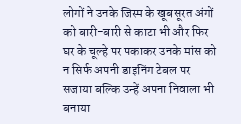लोगों ने उनके जिस्म के खूबसूरत अंगों को बारी-बारी से काटा भी और फिर घर के चूल्हे पर पकाकर उनके मांस को न सिर्फ अपनी डाइनिंग टेबल पर सजाया बल्कि उन्हें अपना निवाला भी बनाया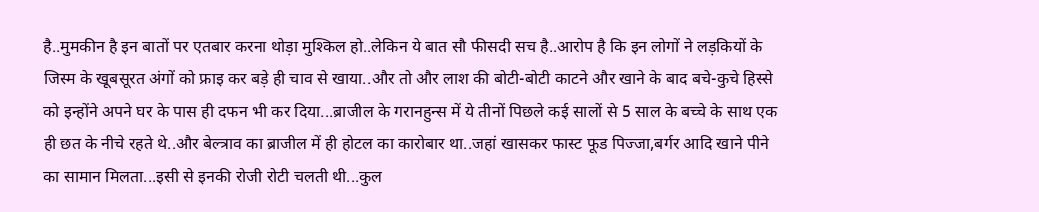है..मुमकीन है इन बातों पर एतबार करना थोड़ा मुश्किल हो..लेकिन ये बात सौ फीसदी सच है..आरोप है कि इन लोगों ने लड़कियों के जिस्म के खूबसूरत अंगों को फ्राइ कर बड़े ही चाव से खाया..और तो और लाश की बोटी-बोटी काटने और खाने के बाद बचे-कुचे हिस्से को इन्होंने अपने घर के पास ही दफन भी कर दिया...ब्राजील के गरानहुन्स में ये तीनों पिछले कई सालों से 5 साल के बच्चे के साथ एक ही छत के नीचे रहते थे..और बेल्त्राव का ब्राजील में ही होटल का कारोबार था..जहां खासकर फास्ट फूड पिज्जा,बर्गर आदि खाने पीने का सामान मिलता...इसी से इनकी रोजी रोटी चलती थी...कुल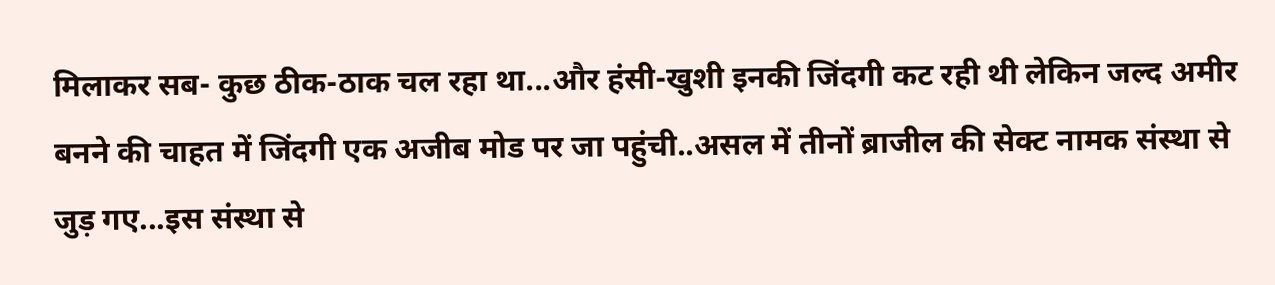मिलाकर सब- कुछ ठीक-ठाक चल रहा था...और हंसी-खुशी इनकी जिंदगी कट रही थी लेकिन जल्द अमीर बनने की चाहत में जिंदगी एक अजीब मोड पर जा पहुंची..असल में तीनों ब्राजील की सेक्ट नामक संस्था से जुड़ गए...इस संस्था से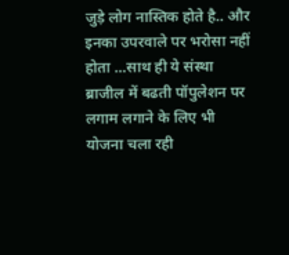जुड़े लोग नास्तिक होते है.. और इनका उपरवाले पर भरोसा नहीं होता ...साथ ही ये संस्था ब्राजील में बढती पॉपुलेशन पर लगाम लगाने के लिए भी योजना चला रही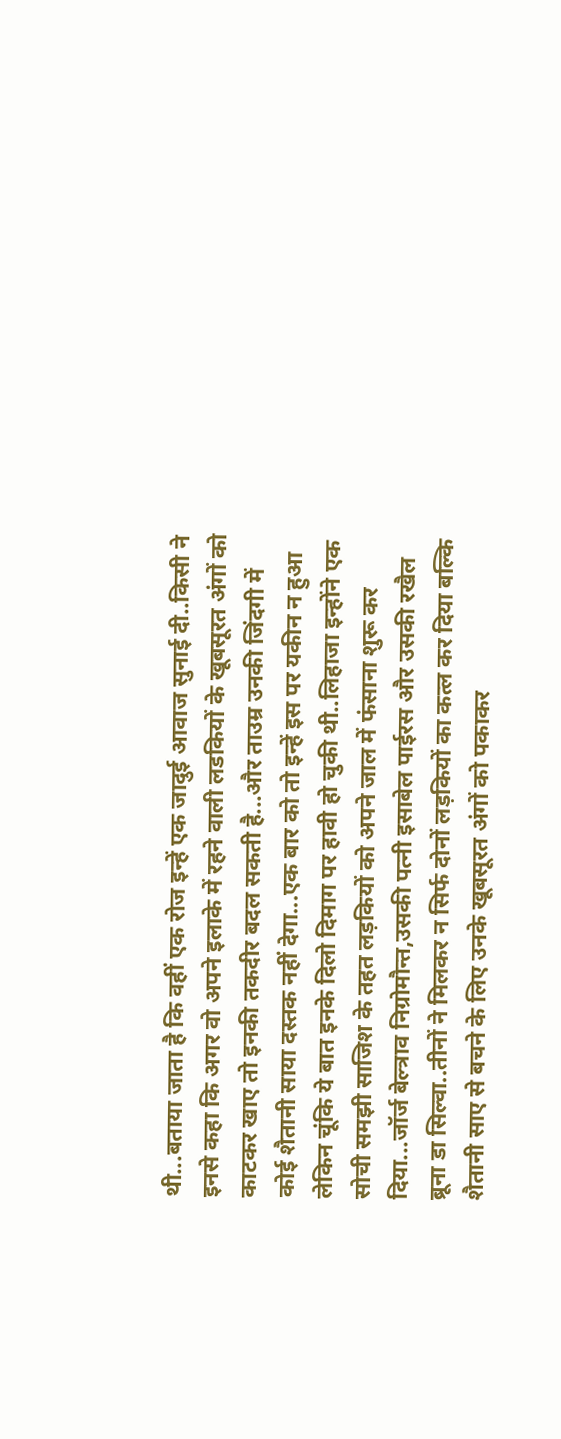थी...बताया जाता है कि वहीं एक रोज इन्हें एक जादुई आवाज सुनाई दी..किसी ने इनसे कहा कि अगर वो अपने इलाके में रहने वाली लडकियों के खूबसूरत अंगों को काटकर खाए तो इनकी तकदीर बदल सकती है...और ताउम्र उनकी जिंदगी में कोई शैतानी साया दस्तक नहीं देगा...एक बार को तो इन्हें इस पर यकीन न हुआ लेकिन चूंकि ये बात इनके दिलो दिमाग पर हावी हो चुकी थी..लिहाजा इन्होंने एक सोची समझी साजिश के तहत लड़कियों को अपने जाल में फंसाना शुरू कर दिया...जॉर्ज बेल्त्राव निग्रोमौन्त,उसकी पत्नी इसाबेल पाईरस और उसकी रखैल ब्रूना डा सिल्वा..तीनों ने मिलकर न सिर्फ दोनों लड़कियों का कत्ल कर दिया बल्कि शैतानी साए से बचने के लिए उनके खूबसूरत अंगों को पकाकर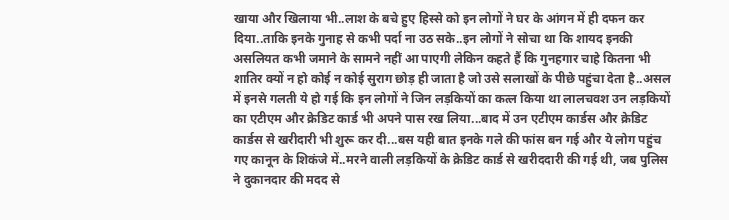खाया और खिलाया भी..लाश के बचे हुए हिस्से को इन लोगों ने घर के आंगन में ही दफन कर दिया..ताकि इनके गुनाह से कभी पर्दा ना उठ सके..इन लोगों ने सोचा था कि शायद इनकी असलियत कभी जमाने के सामने नहीं आ पाएगी लेकिन कहते हैं कि गुनहगार चाहे कितना भी शातिर क्यों न हो कोई न कोई सुराग छोड़ ही जाता है जो उसे सलाखों के पीछे पहुंचा देता है..असल में इनसे गलती ये हो गई कि इन लोगों ने जिन लड़कियों का कत्ल किया था लालचवश उन लड़कियों का एटीएम और क्रेडिट कार्ड भी अपने पास रख लिया...बाद में उन एटीएम कार्डस और क्रेडिट कार्डस से खरीदारी भी शुरू कर दी...बस यही बात इनके गले की फांस बन गई और ये लोग पहुंच गए कानून के शिकंजे में..मरने वाली लड़कियों के क्रेडिट कार्ड से खरीददारी की गई थी, जब पुलिस ने दुकानदार की मदद से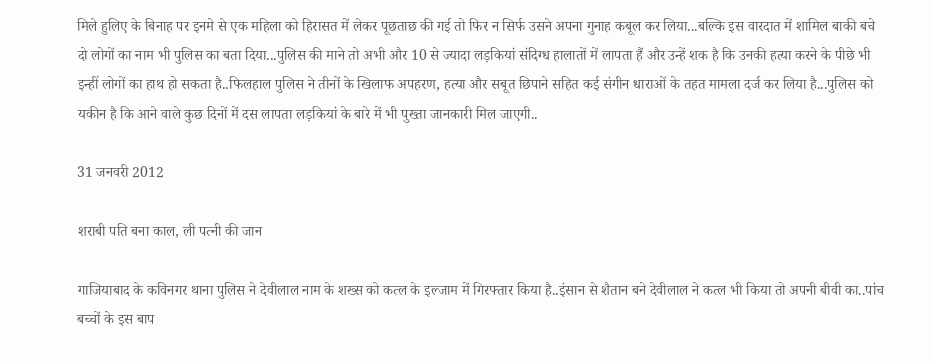मिले हुलिए के बिनाह पर इनमे से एक महिला को हिरासत में लेकर पूछताछ की गई तो फिर न सिर्फ उसने अपना गुनाह कबूल कर लिया...बल्कि इस वारदात में शामिल बाकी बचे दो लोगों का नाम भी पुलिस का बता दिया...पुलिस की माने तो अभी और 10 से ज्यादा लड़कियां संदिग्ध हालातों में लापता हैं और उन्हें शक है कि उनकी हत्या करने के पीछे भी इन्हीं लोगों का हाथ हो सकता है..फिलहाल पुलिस ने तीनों के खिलाफ अपहरण, हत्या और सबूत छिपाने सहित कई संगीन धाराओं के तहत मामला दर्ज कर लिया है...पुलिस को यकीन है कि आने वाले कुछ दिनों में दस लापता लड़कियां के बारे में भी पुख्ता जानकारी मिल जाएगी..

31 जनवरी 2012

शराबी पति बना काल, ली पत्नी की जान

गाजियाबाद के कविनगर थाना पुलिस ने देवीलाल नाम के शख्स को कत्ल के इल्जाम में गिरफ्तार किया है..इंसान से शैतान बने देवीलाल ने कत्ल भी किया तो अपनी बीवी का..पांच बच्चों के इस बाप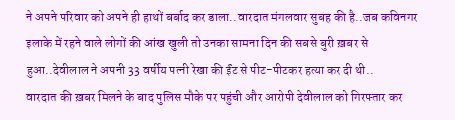ने अपने परिवार को अपने ही हाथों बर्बाद कर डाला..वारदात मंगलवार सुबह की है..जब कविनगर इलाके में रहने वाले लोगों की आंख खुली तो उनका सामना दिन की सबसे बुरी ख़बर से हुआ..देवीलाल ने अपनी 33 वर्षीय पत्नी रेखा की ईंट से पीट-पीटकर हत्या कर दी थी..
वारदात की ख़बर मिलने के बाद पुलिस मौके पर पहुंची और आरोपी देवीलाल को गिरफ्तार कर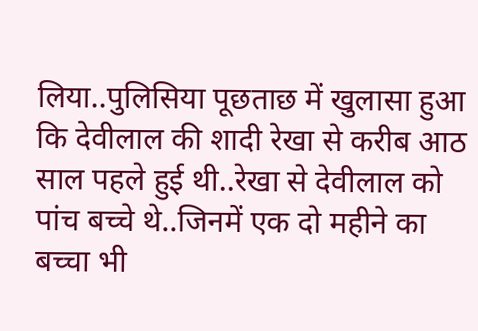लिया..पुलिसिया पूछताछ में खुलासा हुआ कि देवीलाल की शादी रेखा से करीब आठ साल पहले हुई थी..रेखा से देवीलाल को पांच बच्चे थे..जिनमें एक दो महीने का बच्चा भी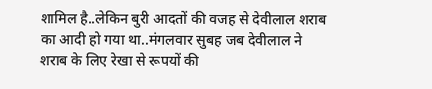शामिल है..लेकिन बुरी आदतों की वजह से देवीलाल शराब का आदी हो गया था..मंगलवार सुबह जब देवीलाल ने शराब के लिए रेखा से रूपयों की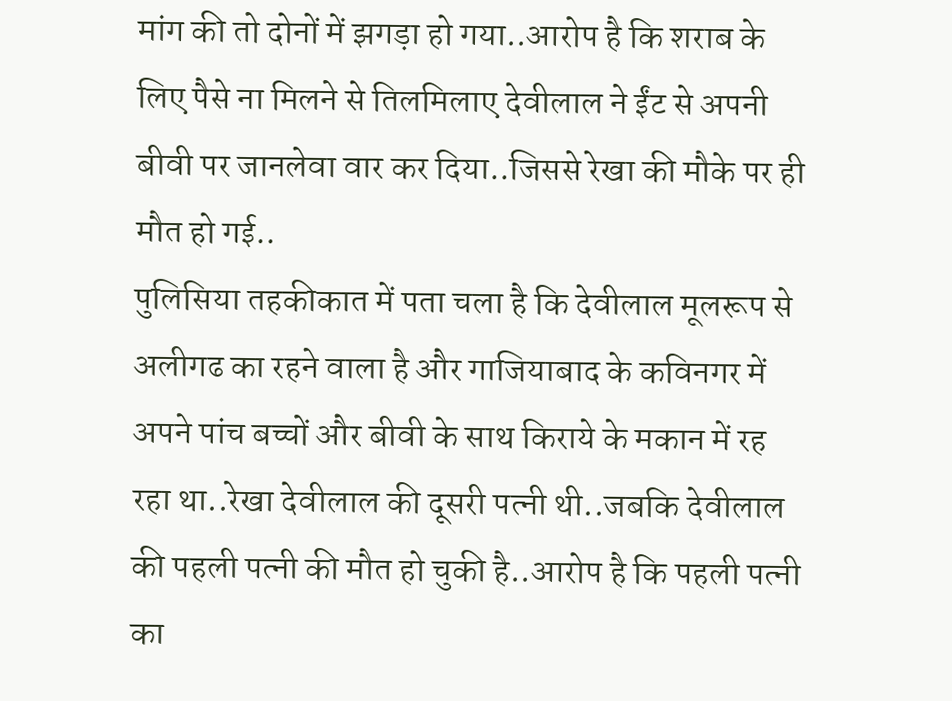मांग की तो दोनों में झगड़ा हो गया..आरोप है कि शराब के लिए पैसे ना मिलने से तिलमिलाए देवीलाल ने ईंट से अपनी बीवी पर जानलेवा वार कर दिया..जिससे रेखा की मौके पर ही मौत हो गई..
पुलिसिया तहकीकात में पता चला है कि देवीलाल मूलरूप से अलीगढ का रहने वाला है और गाजियाबाद के कविनगर में अपने पांच बच्चों और बीवी के साथ किराये के मकान में रह रहा था..रेखा देवीलाल की दूसरी पत्नी थी..जबकि देवीलाल की पहली पत्नी की मौत हो चुकी है..आरोप है कि पहली पत्नी का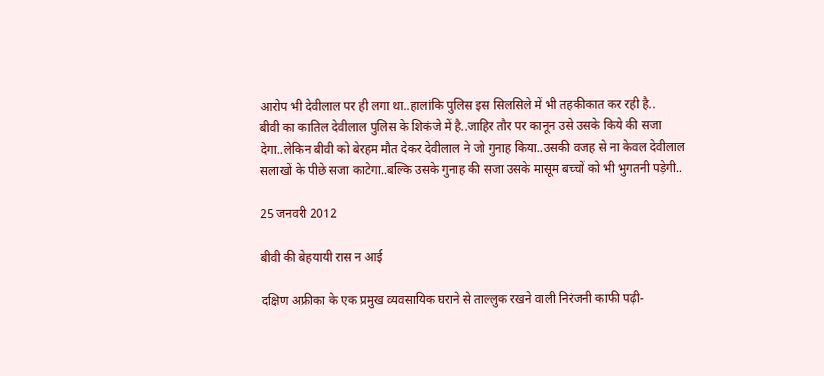आरोप भी देवीलाल पर ही लगा था..हालांकि पुलिस इस सिलसिले में भी तहकीकात कर रही है..
बीवी का कातिल देवीलाल पुलिस के शिकंजे में है..जाहिर तौर पर कानून उसे उसके किये की सजा देगा..लेकिन बीवी को बेरहम मौत देकर देवीलाल ने जो गुनाह किया..उसकी वजह से ना केवल देवीलाल सलाखों के पीछे सजा काटेगा..बल्कि उसके गुनाह की सजा उसके मासूम बच्चों को भी भुगतनी पड़ेगी..

25 जनवरी 2012

बीवी की बेहयायी रास न आई

दक्षिण अफ्रीका के एक प्रमुख व्यवसायिक घराने से ताल्लुक रखने वाली निरंजनी काफी पढ़ी-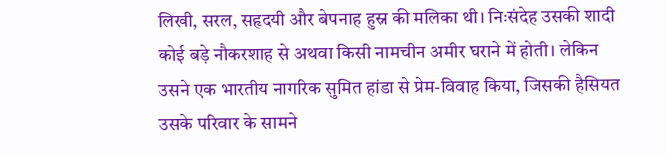लिखी, सरल, सहृदयी और बेपनाह हुस्न की मलिका थी। निःसंदेह उसकी शादी कोई बड़े नौकरशाह से अथवा किसी नामचीन अमीर घराने में होती। लेकिन उसने एक भारतीय नागरिक सुमित हांडा से प्रेम-विवाह किया, जिसकी हैसियत उसके परिवार के सामने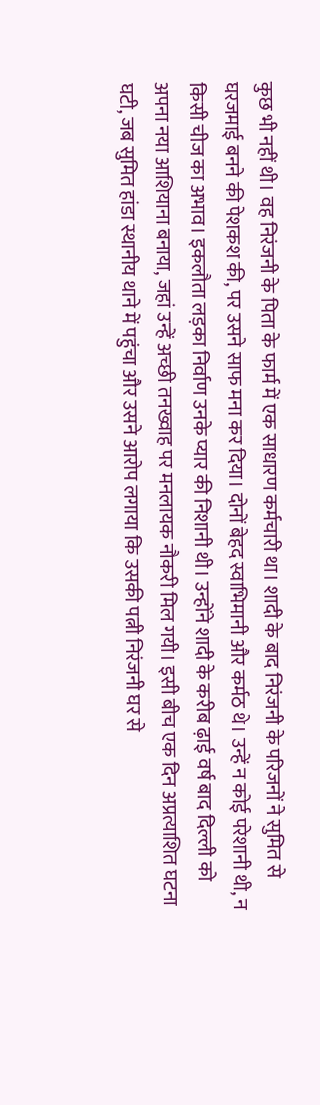कुछ भी नहीं थी। वह निरंजनी के पिता के फार्म में एक साधारण कर्मचारी था। शादी के बाद निरंजनी के परिजनों ने सुमित से घरजमाई बनने की पेशकश की, पर उसने साफ मना कर दिया। दोनों बेहद स्वाभिमानी और कर्मठ थे। उन्हें न कोई परेशानी थी, न किसी चीज का अभाव। इकलौता लड़का निर्वाण उनके प्यार की निशानी थी। उन्होंने शादी के करीब ढ़ाई वर्ष बाद दिल्ली को अपना नया आशियाना बनाया, जहां उन्हें अच्छी तनख्वाह पर मनलायक नौकरी मिल गयी। इसी बीच एक दिन अप्रत्याशित घटना घटी, जब सुमित हांडा स्थानीय थाने में पहुंचा और उसने आरोप लगाया कि उसकी पत्नी निरंजनी घर से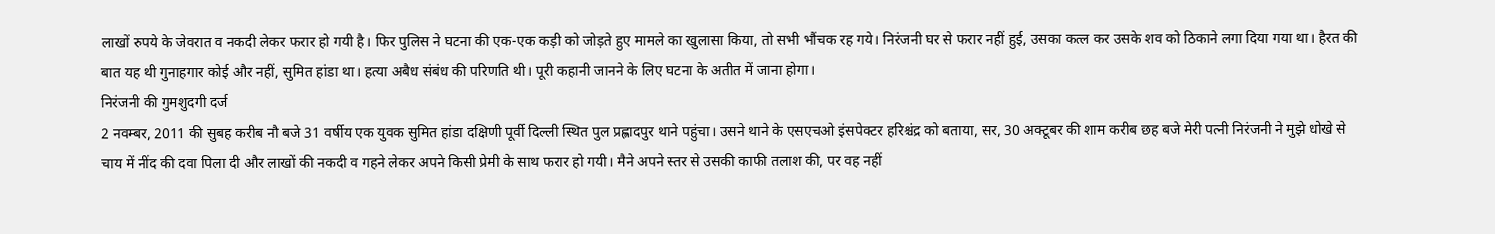लाखों रुपये के जेवरात व नकदी लेकर फरार हो गयी है। फिर पुलिस ने घटना की एक-एक कड़ी को जोड़ते हुए मामले का खुलासा किया, तो सभी भौंचक रह गये। निरंजनी घर से फरार नहीं हुई, उसका कत्ल कर उसके शव को ठिकाने लगा दिया गया था। हैरत की बात यह थी गुनाहगार कोई और नहीं, सुमित हांडा था। हत्या अबैध संबंध की परिणति थी। पूरी कहानी जानने के लिए घटना के अतीत में जाना होगा।
निरंजनी की गुमशुदगी दर्ज
2 नवम्बर, 2011 की सुबह करीब नौ बजे 31 वर्षीय एक युवक सुमित हांडा दक्षिणी पूर्वी दिल्ली स्थित पुल प्रह्लादपुर थाने पहुंचा। उसने थाने के एसएचओ इंसपेक्टर हरिश्चंद्र को बताया, सर, 30 अक्टूबर की शाम करीब छह बजे मेरी पत्नी निरंजनी ने मुझे धोखे से चाय में नींद की दवा पिला दी और लाखों की नकदी व गहने लेकर अपने किसी प्रेमी के साथ फरार हो गयी। मैने अपने स्तर से उसकी काफी तलाश की, पर वह नहीं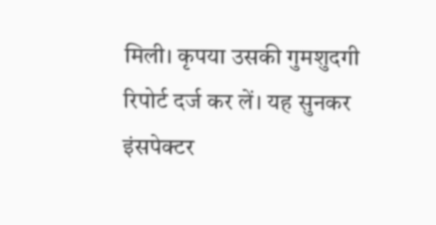मिली। कृपया उसकी गुमशुदगी रिपोर्ट दर्ज कर लें। यह सुनकर इंसपेक्टर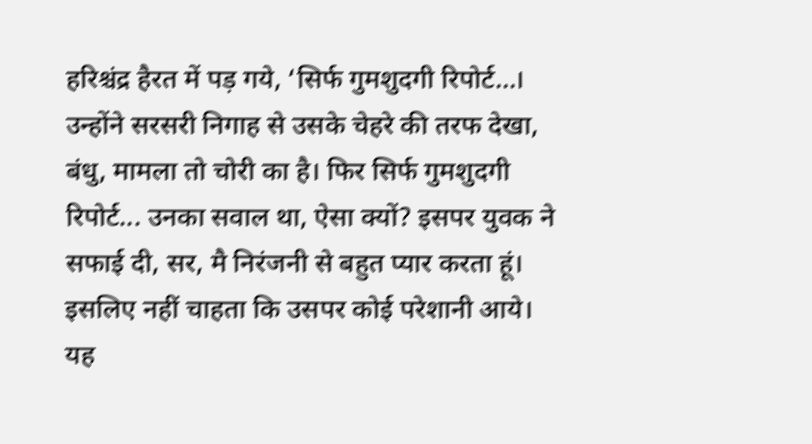हरिश्चंद्र हैरत में पड़ गये, ‘सिर्फ गुमशुदगी रिपोर्ट...। उन्होंने सरसरी निगाह से उसके चेहरे की तरफ देखा, बंधु, मामला तो चोरी का है। फिर सिर्फ गुमशुदगी रिपोर्ट... उनका सवाल था, ऐसा क्यों? इसपर युवक ने सफाई दी, सर, मै निरंजनी से बहुत प्यार करता हूं। इसलिए नहीं चाहता कि उसपर कोई परेशानी आये। यह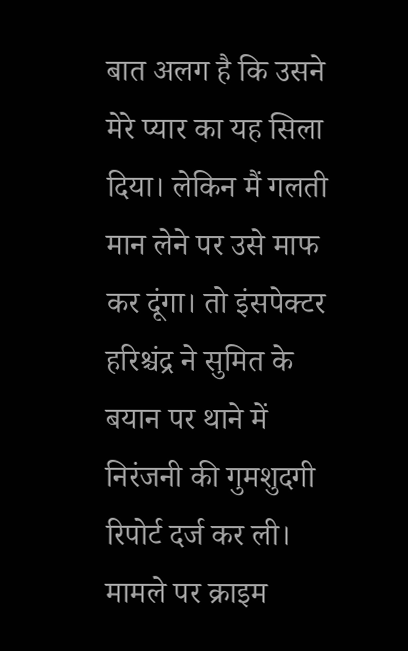बात अलग है कि उसने मेरे प्यार का यह सिला दिया। लेकिन मैं गलती मान लेने पर उसे माफ कर दूंगा। तो इंसपेक्टर हरिश्चंद्र ने सुमित के बयान पर थाने में निरंजनी की गुमशुदगी रिपोर्ट दर्ज कर ली।
मामले पर क्राइम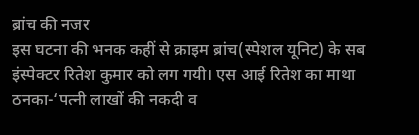ब्रांच की नजर
इस घटना की भनक कहीं से क्राइम ब्रांच(स्पेशल यूनिट) के सब इंस्पेक्टर रितेश कुमार को लग गयी। एस आई रितेश का माथा ठनका-‘पत्नी लाखों की नकदी व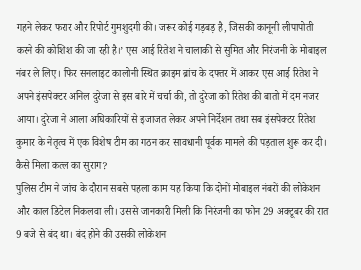गहने लेकर फरार और रिपोर्ट गुमशुदगी की। जरूर कोई गड़बड़ है, जिसकी कानूनी लीपापोती करने की कोशिश की जा रही है।’ एस आई रितेश ने चालाकी से सुमित और निरंजनी के मोबाइल नंबर ले लिए। फिर सनलाइट कालोनी स्थित क्राइम ब्रांच के दफ्तर में आकर एस आई रितेश ने अपने इंसपेक्टर अनिल दुरेजा से इस बारे में चर्चा की, तो दुरेजा को रितेश की बातो में दम नजर आया। दुरेजा ने आला अघिकारियों से इजाजत लेकर अपने निर्देशन तथा सब इंसपेक्टर रितेश कुमार के नेतृत्व में एक विशेष टीम का गठन कर सावधानी पूर्वक मामले की पड़ताल शुरू कर दी।
कैसे मिला कत्ल का सुराग?
पुलिस टीम ने जांच के दौरान सबसे पहला काम यह किया कि दोनों मोबाइल नंबरों की लोकेशन और काल डिटेल निकलवा ली। उससे जानकारी मिली कि निरंजनी का फोन 29 अक्टूबर की रात 9 बजे से बंद था। बंद होने की उसकी लोकेशन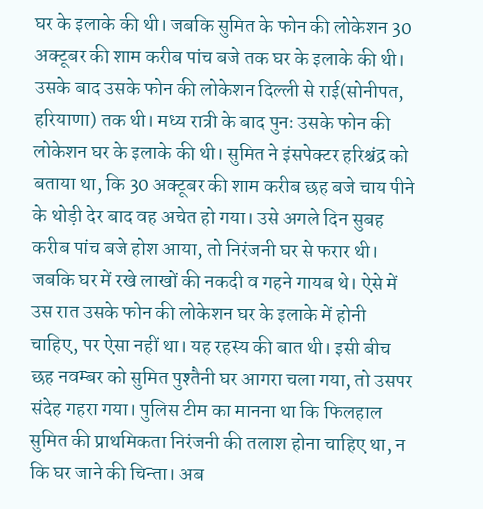घर के इलाके की थी। जबकि सुमित के फोन की लोकेशन 30 अक्टूबर की शाम करीब पांच बजे तक घर के इलाके की थी। उसके बाद उसके फोन की लोकेशन दिल्ली से राई(सोनीपत, हरियाणा) तक थी। मध्य रात्री के बाद पुनः उसके फोन की लोकेशन घर के इलाके की थी। सुमित ने इंसपेक्टर हरिश्चंद्र को बताया था, कि 30 अक्टूबर की शाम करीब छह बजे चाय पीने के थोड़ी देर बाद वह अचेत हो गया। उसे अगले दिन सुबह करीब पांच बजे होश आया, तो निरंजनी घर से फरार थी। जबकि घर में रखे लाखों की नकदी व गहने गायब थे। ऐसे में उस रात उसके फोन की लोकेशन घर के इलाके में होनी चाहिए, पर ऐसा नहीं था। यह रहस्य की बात थी। इसी बीच छह नवम्बर को सुमित पुश्तैनी घर आगरा चला गया, तो उसपर संदेह गहरा गया। पुलिस टीम का मानना था कि फिलहाल सुमित की प्राथमिकता निरंजनी की तलाश होना चाहिए था, न कि घर जाने की चिन्ता। अब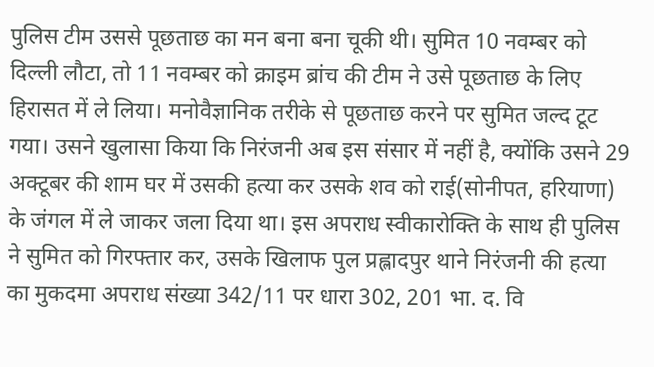पुलिस टीम उससे पूछताछ का मन बना बना चूकी थी। सुमित 10 नवम्बर को दिल्ली लौटा, तो 11 नवम्बर को क्राइम ब्रांच की टीम ने उसे पूछताछ के लिए हिरासत में ले लिया। मनोवैज्ञानिक तरीके से पूछताछ करने पर सुमित जल्द टूट गया। उसने खुलासा किया कि निरंजनी अब इस संसार में नहीं है, क्योंकि उसने 29 अक्टूबर की शाम घर में उसकी हत्या कर उसके शव को राई(सोनीपत, हरियाणा) के जंगल में ले जाकर जला दिया था। इस अपराध स्वीकारोक्ति के साथ ही पुलिस ने सुमित को गिरफ्तार कर, उसके खिलाफ पुल प्रह्लादपुर थाने निरंजनी की हत्या का मुकदमा अपराध संख्या 342/11 पर धारा 302, 201 भा. द. वि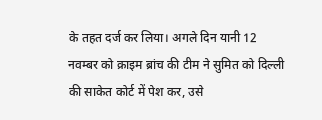के तहत दर्ज कर लिया। अगले दिन यानी 12 नवम्बर को क्राइम ब्रांच की टीम ने सुमित को दिल्ली की साकेत कोर्ट में पेश कर, उसे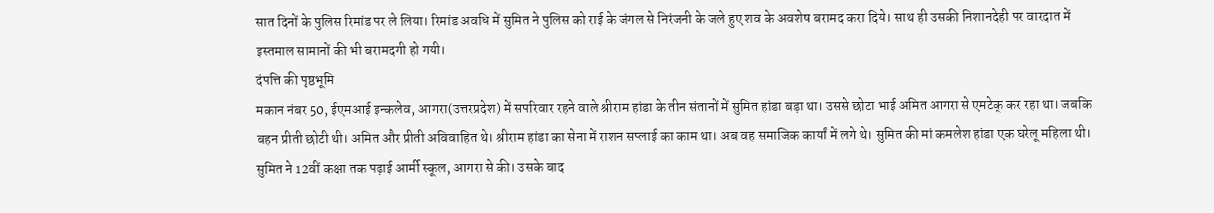सात दिनों के पुलिस रिमांड पर ले लिया। रिमांड अवधि में सुमित ने पुलिस को राई के जंगल से निरंजनी के जले हुए शव के अवशेष बरामद करा दिये। साथ ही उसकी निशानदेही पर वारदात में इस्तमाल सामानों की भी बरामदगी हो गयी।
दंपत्ति की पृष्ठभूमि
मकान नंबर 50, ईएमआई इन्कलेव, आगरा(उत्तरप्रदेश) में सपरिवार रहने वाले श्रीराम हांडा के तीन संतानों में सुमित हांडा बड़ा था। उससे छोटा भाई अमित आगरा से एमटेक् कर रहा था। जबकि बहन प्रीती छोटी थी। अमित और प्रीती अविवाहित थे। श्रीराम हांडा का सेना में राशन सप्लाई का काम था। अब वह समाजिक कार्यां में लगे थे। सुमित की मां कमलेश हांडा एक घरेलू महिला थी। सुमित ने 12वीं कक्षा तक पढ़ाई आर्मी स्कूल, आगरा से की। उसके बाद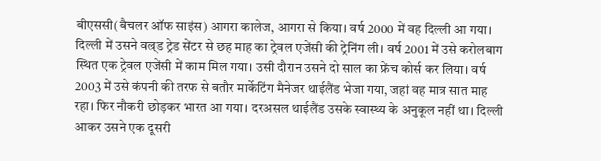बीएससी(बैचलर ऑफ साइंस) आगरा कालेज, आगरा से किया। वर्ष 2000 में वह दिल्ली आ गया। दिल्ली में उसने वल्र्ड ट्रेड सेंटर से छह माह का ट्रेवल एजेंसी की ट्रेनिंग ली। वर्ष 2001 में उसे करोलबाग स्थित एक ट्रेवल एजेंसी में काम मिल गया। उसी दौरान उसने दो साल का फ्रेंच कोर्स कर लिया। वर्ष 2003 में उसे कंपनी की तरफ से बतौर मार्केटिंग मैनेजर थाईलैंड भेजा गया, जहां वह मात्र सात माह रहा। फिर नौकरी छोड़कर भारत आ गया। दरअसल थाईलैंड उसके स्वास्थ्य के अनुकूल नहीं था। दिल्ली आकर उसने एक दूसरी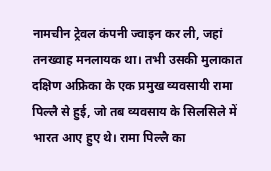नामचीन ट्रेवल कंपनी ज्वाइन कर ली, जहां तनख्वाह मनलायक था। तभी उसकी मुलाकात दक्षिण अफ्रिका के एक प्रमुख व्यवसायी रामा पिल्लै से हुई, जो तब व्यवसाय के सिलसिले में भारत आए हुए थे। रामा पिल्लै का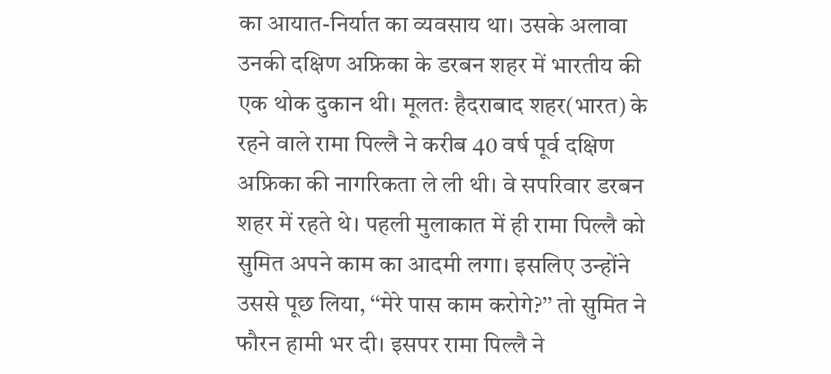का आयात-निर्यात का व्यवसाय था। उसके अलावा उनकी दक्षिण अफ्रिका के डरबन शहर में भारतीय की एक थोक दुकान थी। मूलतः हैदराबाद शहर(भारत) के रहने वाले रामा पिल्लै ने करीब 40 वर्ष पूर्व दक्षिण अफ्रिका की नागरिकता ले ली थी। वे सपरिवार डरबन शहर में रहते थे। पहली मुलाकात में ही रामा पिल्लै को सुमित अपने काम का आदमी लगा। इसलिए उन्होंने उससे पूछ लिया, ‘‘मेरे पास काम करोगे?’’ तो सुमित ने फौरन हामी भर दी। इसपर रामा पिल्लै ने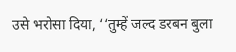उसे भरोसा दिया, ‘‘तुम्हें जल्द डरबन बुला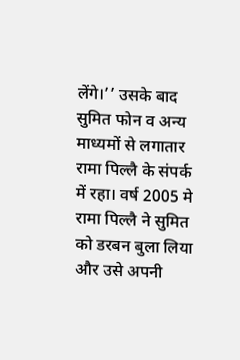लेंगे।’’ उसके बाद सुमित फोन व अन्य माध्यमों से लगातार रामा पिल्लै के संपर्क में रहा। वर्ष 2005 मे रामा पिल्लै ने सुमित को डरबन बुला लिया और उसे अपनी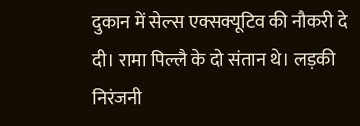दुकान में सेल्स एक्सक्यूटिव की नौकरी दे दी। रामा पिल्लै के दो संतान थे। लड़की निरंजनी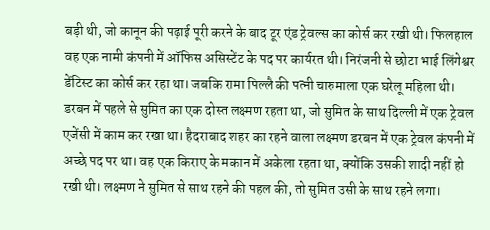बड़ी थी, जो कानून की पढ़ाई पूरी करने के बाद टूर एंड ट्रेवल्स का कोर्स कर रखी थी। फिलहाल वह एक नामी कंपनी में ऑफिस असिस्टेंट के पद पर कार्यरत थी। निरंजनी से छोटा भाई लिंगेश्वर डेंटिस्ट का कोर्स कर रहा था। जबकि रामा पिल्लै की पत्नी चारुमाला एक घरेलू महिला थी। डरबन में पहले से सुमित का एक दोस्त लक्ष्मण रहता था, जो सुमित के साथ दिल्ली में एक ट्रेवल एजेंसी में काम कर रखा था। हैदराबाद शहर का रहने वाला लक्ष्मण डरबन में एक ट्रेवल कंपनी में अच्छे पद पर था। वह एक किराए के मकान में अकेला रहता था, क्योंकि उसकी शादी नहीं हो रखी थी। लक्ष्मण ने सुमित से साथ रहने की पहल की, तो सुमित उसी के साथ रहने लगा।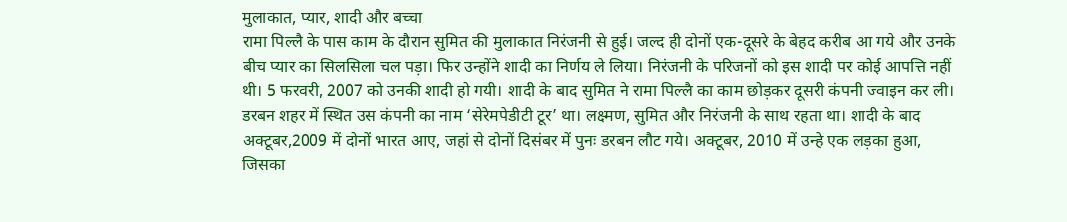मुलाकात, प्यार, शादी और बच्चा
रामा पिल्लै के पास काम के दौरान सुमित की मुलाकात निरंजनी से हुई। जल्द ही दोनों एक-दूसरे के बेहद करीब आ गये और उनके बीच प्यार का सिलसिला चल पड़ा। फिर उन्होंने शादी का निर्णय ले लिया। निरंजनी के परिजनों को इस शादी पर कोई आपत्ति नहीं थी। 5 फरवरी, 2007 को उनकी शादी हो गयी। शादी के बाद सुमित ने रामा पिल्लै का काम छोड़कर दूसरी कंपनी ज्वाइन कर ली। डरबन शहर में स्थित उस कंपनी का नाम ‘सेरेमपेडीटी टूर’ था। लक्ष्मण, सुमित और निरंजनी के साथ रहता था। शादी के बाद अक्टूबर,2009 में दोनों भारत आए, जहां से दोनों दिसंबर में पुनः डरबन लौट गये। अक्टूबर, 2010 में उन्हे एक लड़का हुआ, जिसका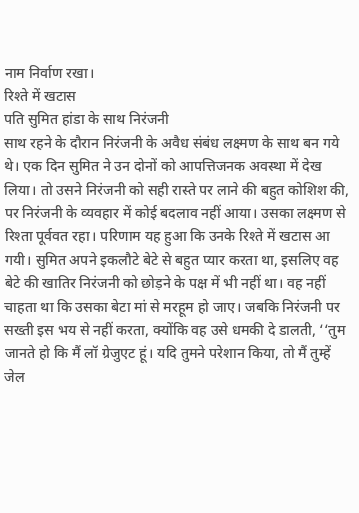नाम निर्वाण रखा।
रिश्ते में खटास
पति सुमित हांडा के साथ निरंजनी
साथ रहने के दौरान निरंजनी के अवैध संबंध लक्ष्मण के साथ बन गये थे। एक दिन सुमित ने उन दोनों को आपत्तिजनक अवस्था में देख लिया। तो उसने निरंजनी को सही रास्ते पर लाने की बहुत कोशिश की, पर निरंजनी के व्यवहार में कोई बदलाव नहीं आया। उसका लक्ष्मण से रिश्ता पूर्ववत रहा। परिणाम यह हुआ कि उनके रिश्ते में खटास आ गयी। सुमित अपने इकलौटे बेटे से बहुत प्यार करता था, इसलिए वह बेटे की खातिर निरंजनी को छोड़ने के पक्ष में भी नहीं था। वह नहीं चाहता था कि उसका बेटा मां से मरहूम हो जाए। जबकि निरंजनी पर सख्ती इस भय से नहीं करता, क्योंकि वह उसे धमकी दे डालती, ‘‘तुम जानते हो कि मैं लॉ ग्रेजुएट हूं। यदि तुमने परेशान किया, तो मैं तुम्हें जेल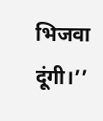भिजवा दूंगी।’’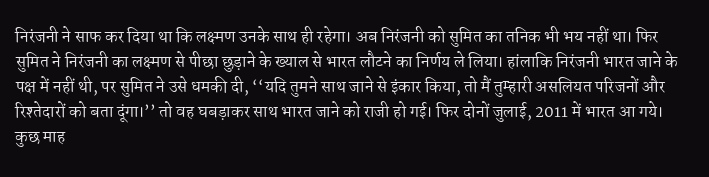निरंजनी ने साफ कर दिया था कि लक्ष्मण उनके साथ ही रहेगा। अब निरंजनी को सुमित का तनिक भी भय नहीं था। फिर सुमित ने निरंजनी का लक्ष्मण से पीछा छुड़ाने के ख्याल से भारत लौटने का निर्णय ले लिया। हांलाकि निरंजनी भारत जाने के पक्ष में नहीं थी, पर सुमित ने उसे धमकी दी, ‘‘यदि तुमने साथ जाने से इंकार किया, तो मैं तुम्हारी असलियत परिजनों और रिश्तेदारों को बता दूंगा।’’ तो वह घबड़ाकर साथ भारत जाने को राजी हो गई। फिर दोनों जुलाई, 2011 में भारत आ गये। कुछ माह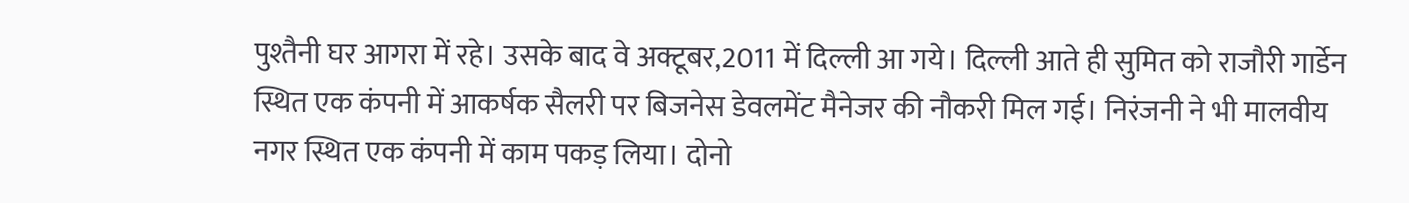पुश्तैनी घर आगरा में रहे। उसके बाद वे अक्टूबर,2011 में दिल्ली आ गये। दिल्ली आते ही सुमित को राजौरी गार्डेन स्थित एक कंपनी में आकर्षक सैलरी पर बिजनेस डेवलमेंट मैनेजर की नौकरी मिल गई। निरंजनी ने भी मालवीय नगर स्थित एक कंपनी में काम पकड़ लिया। दोनो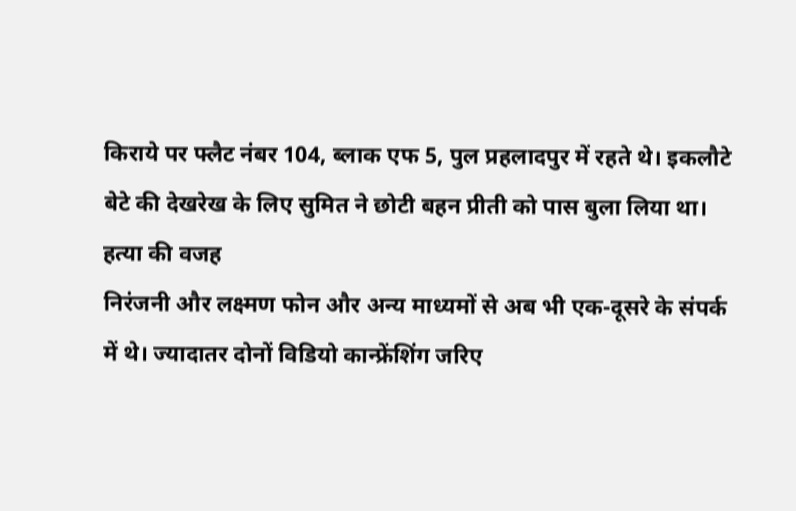किराये पर फ्लैट नंबर 104, ब्लाक एफ 5, पुल प्रहलादपुर में रहते थे। इकलौटे बेटे की देखरेख के लिए सुमित ने छोटी बहन प्रीती को पास बुला लिया था।
हत्या की वजह
निरंजनी और लक्ष्मण फोन और अन्य माध्यमों से अब भी एक-दूसरे के संपर्क में थे। ज्यादातर दोनों विडियो कान्फ्रेंशिंग जरिए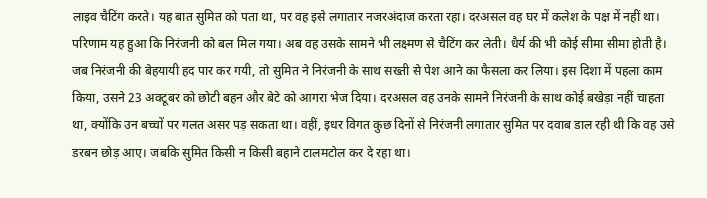लाइव चैटिंग करते। यह बात सुमित को पता था, पर वह इसे लगातार नजरअंदाज करता रहा। दरअसल वह घर में कलेश के पक्ष में नहीं था। परिणाम यह हुआ कि निरंजनी को बल मिल गया। अब वह उसके सामने भी लक्ष्मण से चैटिंग कर लेती। धैर्य की भी कोई सीमा सीमा होती है। जब निरंजनी की बेहयायी हद पार कर गयी, तो सुमित ने निरंजनी के साथ सख्ती से पेश आने का फैसला कर लिया। इस दिशा में पहला काम किया, उसने 23 अक्टूबर को छोटी बहन और बेटे को आगरा भेज दिया। दरअसल वह उनके सामने निरंजनी के साथ कोई बखेड़ा नहीं चाहता था, क्योंकि उन बच्चों पर गलत असर पड़ सकता था। वहीं, इधर विगत कुछ दिनों से निरंजनी लगातार सुमित पर दवाब डाल रही थी कि वह उसे डरबन छोड़ आए। जबकि सुमित किसी न किसी बहाने टालमटोल कर दे रहा था।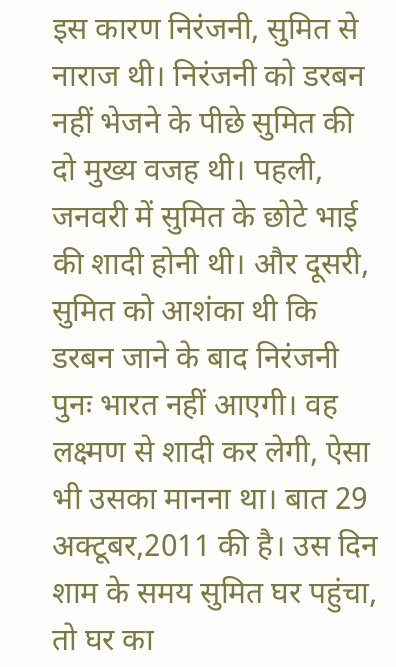इस कारण निरंजनी, सुमित से नाराज थी। निरंजनी को डरबन नहीं भेजने के पीछे सुमित की दो मुख्य वजह थी। पहली, जनवरी में सुमित के छोटे भाई की शादी होनी थी। और दूसरी, सुमित को आशंका थी कि डरबन जाने के बाद निरंजनी पुनः भारत नहीं आएगी। वह लक्ष्मण से शादी कर लेगी, ऐसा भी उसका मानना था। बात 29 अक्टूबर,2011 की है। उस दिन शाम के समय सुमित घर पहुंचा, तो घर का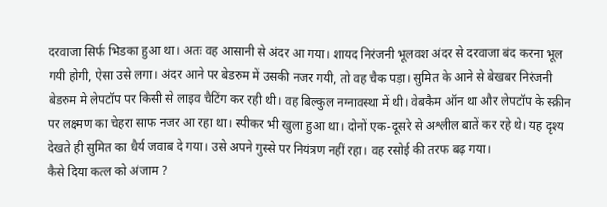दरवाजा सिर्फ भिडका हुआ था। अतः वह आसानी से अंदर आ गया। शायद निरंजनी भूलवश अंदर से दरवाजा बंद करना भूल गयी होगी, ऐसा उसे लगा। अंदर आने पर बेडरुम में उसकी नजर गयी, तो वह चैक पड़ा। सुमित के आने से बेखबर निरंजनी बेडरुम मे लेपटॉप पर किसी से लाइव चैटिंग कर रही थी। वह बिल्कुल नग्नावस्था में थी। वेबकैम ऑन था और लेपटॉप के स्क्रीन पर लक्ष्मण का चेहरा साफ नजर आ रहा था। स्पीकर भी खुला हुआ था। दोनों एक-दूसरे से अश्लील बातें कर रहे थे। यह दृश्य देखते ही सुमित का धैर्य जवाब दे गया। उसे अपने गुस्से पर नियंत्रण नहीं रहा। वह रसोई की तरफ बढ़ गया।
कैसे दिया कत्ल को अंजाम ?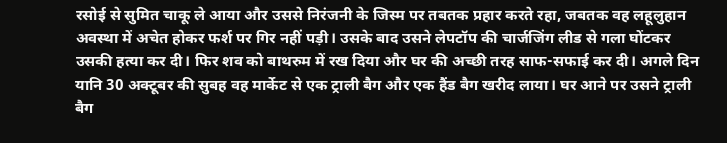रसोई से सुमित चाकू ले आया और उससे निरंजनी के जिस्म पर तबतक प्रहार करते रहा, जबतक वह लहूलुहान अवस्था में अचेत होकर फर्श पर गिर नहीं पड़ी। उसके बाद उसने लेपटॉप की चार्जजिंग लीड से गला घोंटकर उसकी हत्या कर दी। फिर शव को बाथरुम में रख दिया और घर की अच्छी तरह साफ-सफाई कर दी। अगले दिन यानि 30 अक्टूबर की सुबह वह मार्केट से एक ट्राली बैग और एक हैंड बैग खरीद लाया। घर आने पर उसने ट्राली बैग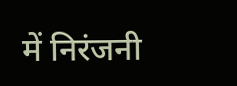में निरंजनी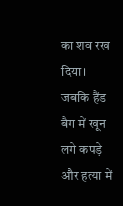का शव रख दिया। जबकि हैंड बैग में खून लगे कपड़े और हत्या में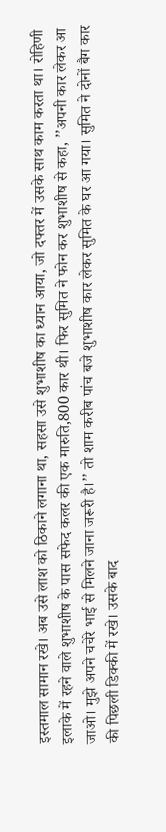इस्तमाल सामान रखे। अब उसे लाश को ठिकाने लगाना था, सहसा उसे शुभाशीष का ध्यान आया, जो दफ्तर में उसके साथ काम करता था। रोहिणी इलाके में रहने वाले शुभाशीष के पास सफेद कलर की एक मारुति,800 कार थी। फिर सुमित ने फोन कर शुभाशीष से कहा, ’’अपनी कार लेकर आ जाओ। मुझे अपने चचेरे भाई से मिलने जाना जरूरी है।’’ तो शाम करीब पांच बजे शुभाशीष कार लेकर सुमित के घर आ गया। सुमित ने दोनों बैग कार की पिछली डिक्की में रखे। उसके बाद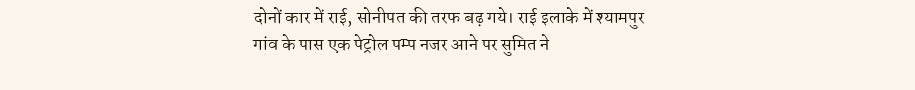दोनों कार में राई, सोनीपत की तरफ बढ़ गये। राई इलाके में श्यामपुर गांव के पास एक पेट्रोल पम्प नजर आने पर सुमित ने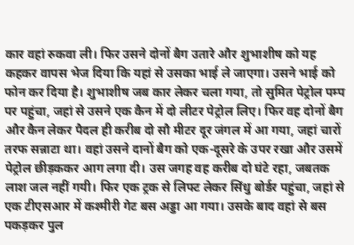कार वहां रुकवा ली। फिर उसने दोनों बैग उतारे और शुभाशीष को यह कहकर वापस भेज दिया कि यहां से उसका भाई ले जाएगा। उसने भाई को फोन कर दिया है। शुभाशीष जब कार लेकर चला गया, तो सुमित पेट्रोल पम्प पर पहुंचा, जहां से उसने एक कैन में दो लीटर पेट्रोल लिए। फिर वह दोनों बैग और कैन लेकर पैदल ही करीब दो सौ मीटर दूर जंगल में आ गया, जहां चारों तरफ सन्नाटा था। वहां उसने दानों बैग को एक-दूसरे के उपर रखा और उसमें पेट्रोल छीड़ककर आग लगा दी। उस जगह वह करीब दो घंटे रहा, जबतक लाश जल नहीं गयी। फिर एक ट्रक से लिफ्ट लेकर सिंधु बोर्डर पहुंचा, जहां से एक टीएसआर में कश्मीरी गेट बस अड्डा आ गया। उसके बाद वहां से बस पकड़कर पुल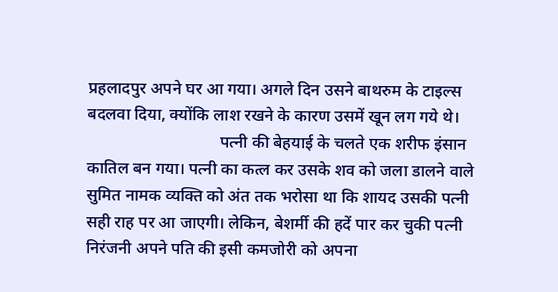प्रहलादपुर अपने घर आ गया। अगले दिन उसने बाथरुम के टाइल्स बदलवा दिया, क्योंकि लाश रखने के कारण उसमें खून लग गये थे।
                                पत्नी की बेहयाई के चलते एक शरीफ इंसान कातिल बन गया। पत्नी का कत्ल कर उसके शव को जला डालने वाले सुमित नामक व्यक्ति को अंत तक भरोसा था कि शायद उसकी पत्नी सही राह पर आ जाएगी। लेकिन, बेशर्मी की हदें पार कर चुकी पत्नी निरंजनी अपने पति की इसी कमजोरी को अपना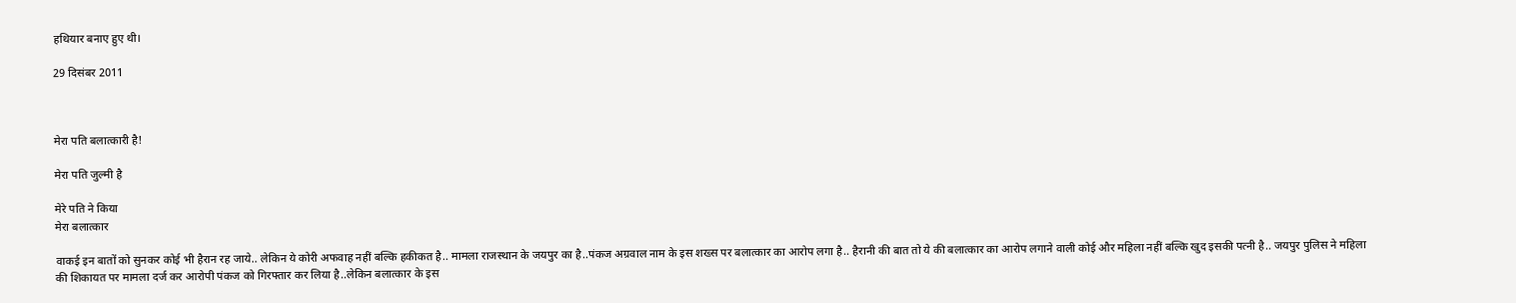हथियार बनाए हुए थी।

29 दिसंबर 2011



मेरा पति बलात्कारी है!

मेरा पति जुल्मी है

मेरे पति ने किया
मेरा बलात्कार

वाकई इन बातों को सुनकर कोई भी हैरान रह जाये.. लेकिन ये कोरी अफवाह नहीं बल्कि हकीकत है.. मामला राजस्थान के जयपुर का है..पंकज अग्रवाल नाम के इस शख्स पर बलात्कार का आरोप लगा है.. हैरानी की बात तो ये की बलात्कार का आरोप लगाने वाली कोई और महिला नहीं बल्कि खुद इसकी पत्नी है.. जयपुर पुलिस ने महिला की शिकायत पर मामला दर्ज कर आरोपी पंकज को गिरफ्तार कर लिया है..लेकिन बलात्कार के इस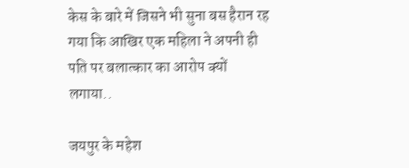केस के बारे में जिसने भी सुना बस हैरान रह गया कि आखिर एक महिला ने अपनी ही पति पर बलात्कार का आरोप क्यों लगाया..

जयपुर के महेश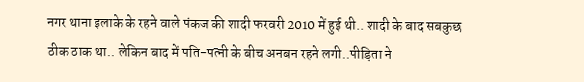नगर थाना इलाके के रहने वाले पंकज की शादी फरवरी 2010 में हुई थी.. शादी के बाद सबकुछ ठीक ठाक था.. लेकिन बाद में पति-पत्नी के बीच अनबन रहने लगी..पीड़िता ने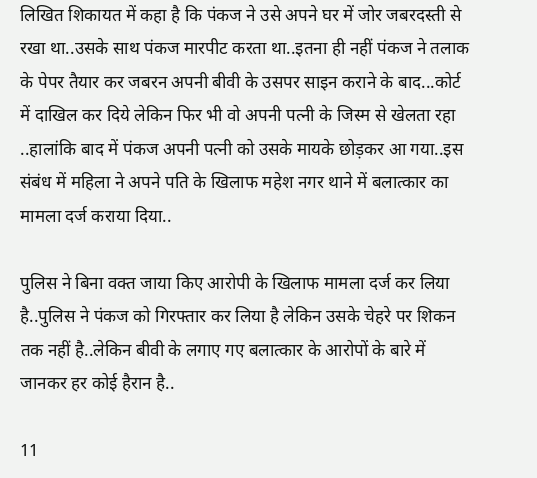लिखित शिकायत में कहा है कि पंकज ने उसे अपने घर में जोर जबरदस्ती से रखा था..उसके साथ पंकज मारपीट करता था..इतना ही नहीं पंकज ने तलाक के पेपर तैयार कर जबरन अपनी बीवी के उसपर साइन कराने के बाद...कोर्ट में दाखिल कर दिये लेकिन फिर भी वो अपनी पत्नी के जिस्म से खेलता रहा ..हालांकि बाद में पंकज अपनी पत्नी को उसके मायके छोड़कर आ गया..इस संबंध में महिला ने अपने पति के खिलाफ महेश नगर थाने में बलात्कार का मामला दर्ज कराया दिया..

पुलिस ने बिना वक्त जाया किए आरोपी के खिलाफ मामला दर्ज कर लिया है..पुलिस ने पंकज को गिरफ्तार कर लिया है लेकिन उसके चेहरे पर शिकन तक नहीं है..लेकिन बीवी के लगाए गए बलात्कार के आरोपों के बारे में जानकर हर कोई हैरान है..

11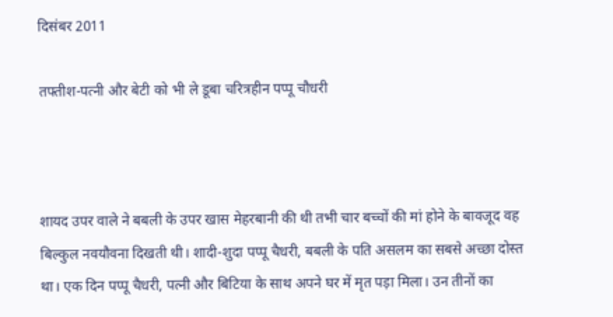दिसंबर 2011

तफ्तीश-पत्नी और बेटी को भी ले डूबा चरित्रहीन पप्पू चौधरी



शायद उपर वाले ने बबली के उपर खास मेहरबानी की थी तभी चार बच्चों की मां होने के बावजूद वह बिल्कुल नवयौवना दिखती थी। शादी-शुदा पप्पू चैधरी, बबली के पति असलम का सबसे अच्छा दोस्त था। एक दिन पप्पू चैधरी, पत्नी और बिटिया के साथ अपने घर में मृत पड़ा मिला। उन तीनों का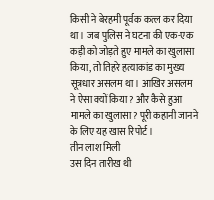किसी ने बेरहमी पूर्वक कत्ल कर दिया था। जब पुलिस ने घटना की एक-एक कड़ी को जोड़ते हुए मामले का खुलासा किया, तो तिहरे हत्याकांड का मुख्य सूत्रधार असलम था। आखिर असलम ने ऐसा क्यों किया? और कैसे हुआ मामले का खुलासा? पूरी कहानी जानने के लिए यह खास रिपोर्ट।
तीन लाश मिली
उस दिन तारीख थी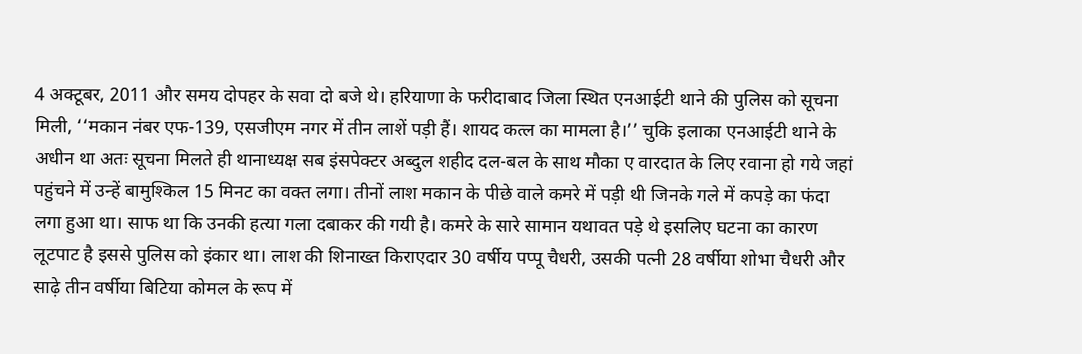4 अक्टूबर, 2011 और समय दोपहर के सवा दो बजे थे। हरियाणा के फरीदाबाद जिला स्थित एनआईटी थाने की पुलिस को सूचना मिली, ‘‘मकान नंबर एफ-139, एसजीएम नगर में तीन लाशें पड़ी हैं। शायद कत्ल का मामला है।’’ चुकि इलाका एनआईटी थाने के अधीन था अतः सूचना मिलते ही थानाध्यक्ष सब इंसपेक्टर अब्दुल शहीद दल-बल के साथ मौका ए वारदात के लिए रवाना हो गये जहां पहुंचने में उन्हें बामुश्किल 15 मिनट का वक्त लगा। तीनों लाश मकान के पीछे वाले कमरे में पड़ी थी जिनके गले में कपड़े का फंदा लगा हुआ था। साफ था कि उनकी हत्या गला दबाकर की गयी है। कमरे के सारे सामान यथावत पड़े थे इसलिए घटना का कारण लूटपाट है इससे पुलिस को इंकार था। लाश की शिनाख्त किराएदार 30 वर्षीय पप्पू चैधरी, उसकी पत्नी 28 वर्षीया शोभा चैधरी और साढ़े तीन वर्षीया बिटिया कोमल के रूप में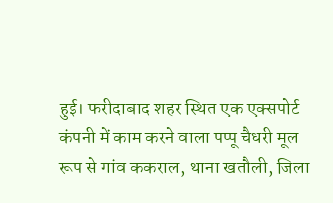हुई। फरीदाबाद शहर स्थित एक एक्सपोर्ट कंपनी में काम करने वाला पप्पू चैधरी मूल रूप से गांव ककराल, थाना खतौली, जिला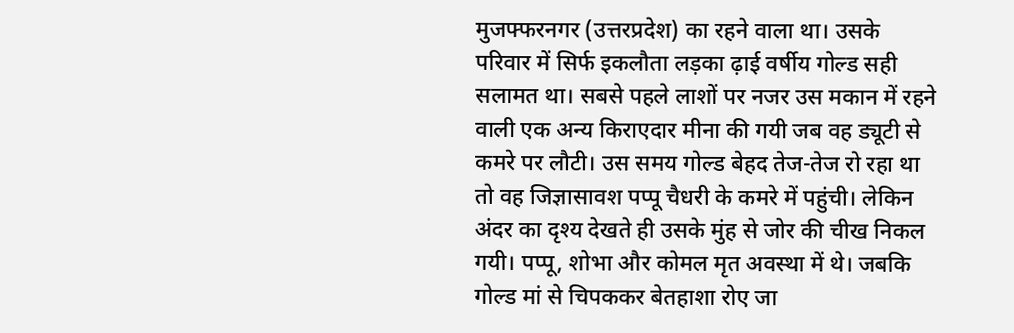मुजफ्फरनगर (उत्तरप्रदेश) का रहने वाला था। उसके परिवार में सिर्फ इकलौता लड़का ढ़ाई वर्षीय गोल्ड सही सलामत था। सबसे पहले लाशों पर नजर उस मकान में रहने वाली एक अन्य किराएदार मीना की गयी जब वह ड्यूटी से कमरे पर लौटी। उस समय गोल्ड बेहद तेज-तेज रो रहा था तो वह जिज्ञासावश पप्पू चैधरी के कमरे में पहुंची। लेकिन अंदर का दृश्य देखते ही उसके मुंह से जोर की चीख निकल गयी। पप्पू, शोभा और कोमल मृत अवस्था में थे। जबकि गोल्ड मां से चिपककर बेतहाशा रोए जा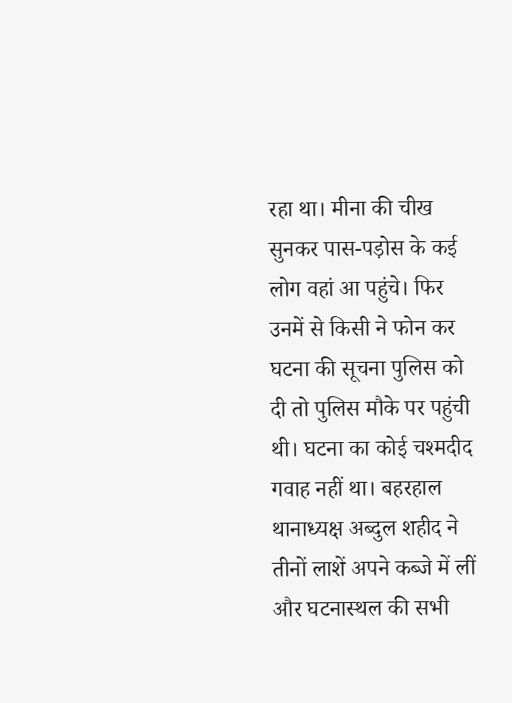रहा था। मीना की चीख सुनकर पास-पड़ोस के कई लोग वहां आ पहुंचे। फिर उनमें से किसी ने फोन कर घटना की सूचना पुलिस को दी तो पुलिस मौके पर पहुंची थी। घटना का कोई चश्मदीद गवाह नहीं था। बहरहाल थानाध्यक्ष अब्दुल शहीद ने तीनों लाशें अपने कब्जे में लीं और घटनास्थल की सभी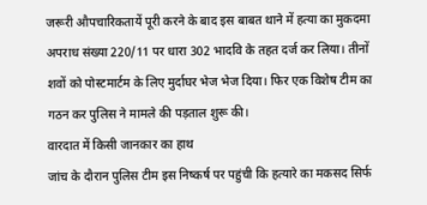जरूरी औपचारिकतायें पूरी करने के बाद इस बाबत थाने में हत्या का मुकदमा अपराध संख्या 220/11 पर धारा 302 भादवि के तहत दर्ज कर लिया। तीनों शवों को पोस्टमार्टम के लिए मुर्दाघर भेज भेज दिया। फिर एक विशेष टीम का गठन कर पुलिस ने मामले की पड़ताल शुरू की।
वारदात में किसी जानकार का हाथ
जांच के दौरान पुलिस टीम इस निष्कर्ष पर पहुंची कि हत्यारे का मकसद सिर्फ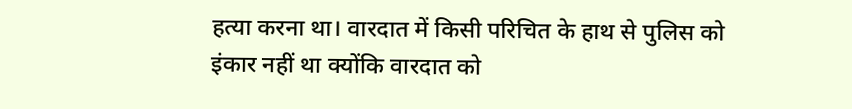हत्या करना था। वारदात में किसी परिचित के हाथ से पुलिस को इंकार नहीं था क्योंकि वारदात को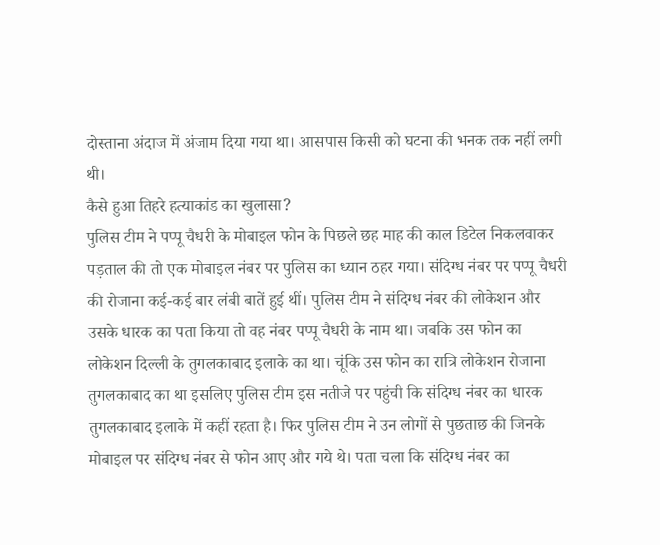दोस्ताना अंदाज में अंजाम दिया गया था। आसपास किसी को घटना की भनक तक नहीं लगी थी।
कैसे हुआ तिहरे हत्याकांड का खुलासा?
पुलिस टीम ने पप्पू चैधरी के मोबाइल फोन के पिछले छह माह की काल डिटेल निकलवाकर पड़ताल की तो एक मोबाइल नंबर पर पुलिस का ध्यान ठहर गया। संदिग्ध नंबर पर पप्पू चैधरी की रोजाना कई-कई बार लंबी बातें हुई थीं। पुलिस टीम ने संदिग्ध नंबर की लोकेशन और उसके धारक का पता किया तो वह नंबर पप्पू चैधरी के नाम था। जबकि उस फोन का लोकेशन दिल्ली के तुगलकाबाद इलाके का था। चूंकि उस फोन का रात्रि लोकेशन रोजाना तुगलकाबाद का था इसलिए पुलिस टीम इस नतीजे पर पहुंची कि संदिग्ध नंबर का धारक तुगलकाबाद इलाके में कहीं रहता है। फिर पुलिस टीम ने उन लोगों से पुछताछ की जिनके मोबाइल पर संदिग्ध नंबर से फोन आए और गये थे। पता चला कि संदिग्ध नंबर का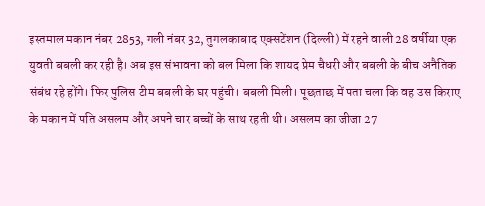इस्तमाल मकान नंबर 2853, गली नंबर 32, तुगलकाबाद एक्सटेंशन (दिल्ली) में रहने वाली 28 वर्षीया एक युवती बबली कर रही है। अब इस संभावना को बल मिला कि शायद प्रेम चैधरी और बबली के बीच अनैतिक संबंध रहे होंगे। फिर पुलिस टीम बबली के घर पहुंची। बबली मिली। पूछताछ में पता चला कि वह उस किराए के मकान में पति असलम और अपने चार बच्चों के साथ रहती थी। असलम का जीजा 27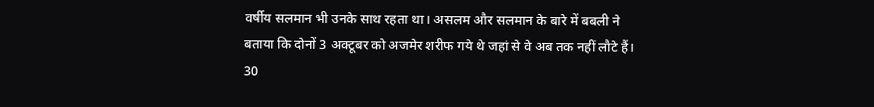वर्षीय सलमान भी उनके साथ रहता था। असलम और सलमान के बारे में बबली ने बताया कि दोनों 3 अक्टूबर को अजमेर शरीफ गये थे जहां से वे अब तक नहीं लौटे हैं। 30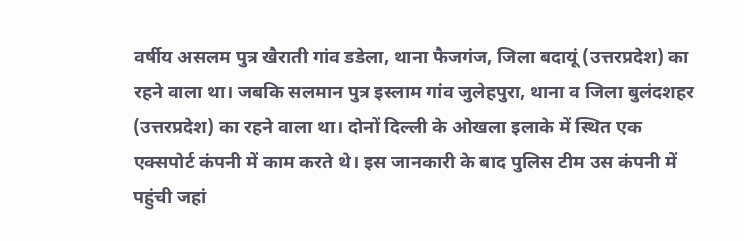वर्षीय असलम पुत्र खैराती गांव डडेला, थाना फैजगंज, जिला बदायूं (उत्तरप्रदेश) का रहने वाला था। जबकि सलमान पुत्र इस्लाम गांव जुलेहपुरा, थाना व जिला बुलंदशहर (उत्तरप्रदेश) का रहने वाला था। दोनों दिल्ली के ओखला इलाके में स्थित एक एक्सपोर्ट कंपनी में काम करते थे। इस जानकारी के बाद पुलिस टीम उस कंपनी में पहुंची जहां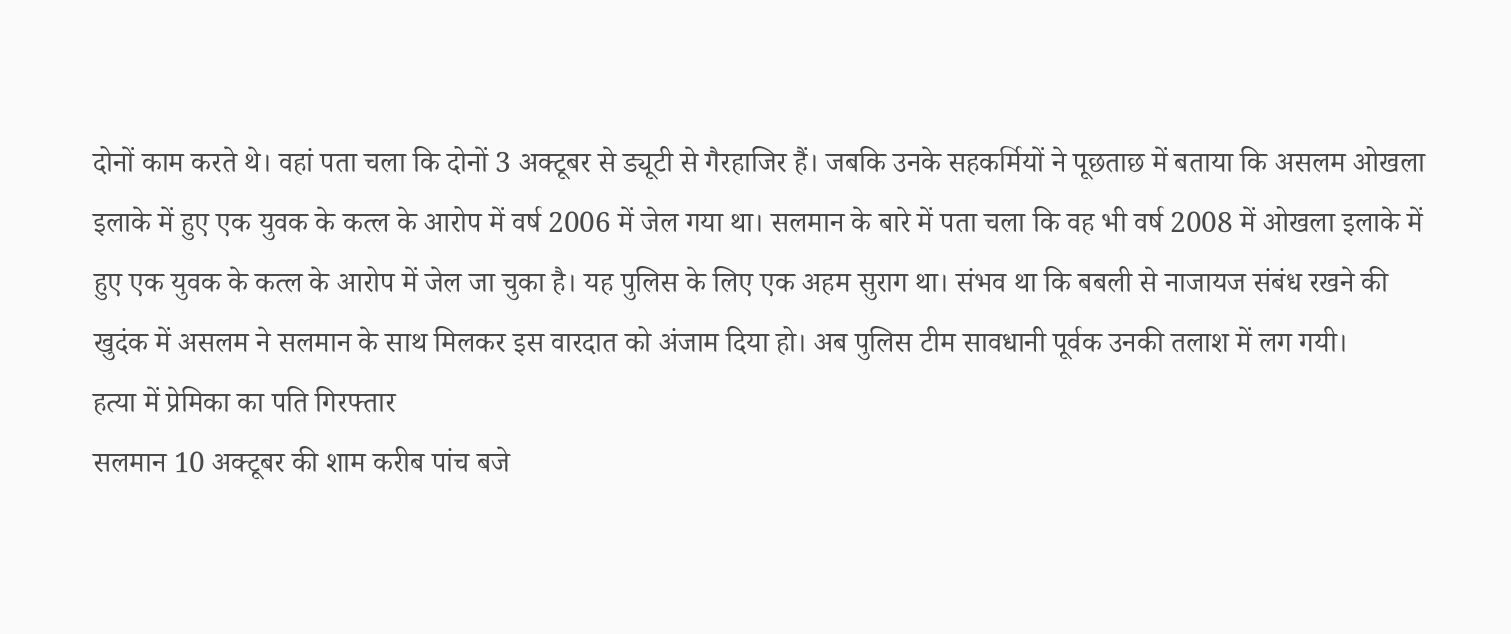दोनों काम करते थे। वहां पता चला कि दोनों 3 अक्टूबर से ड्यूटी से गैरहाजिर हैं। जबकि उनके सहकर्मियों ने पूछताछ में बताया कि असलम ओखला इलाके में हुए एक युवक के कत्ल के आरोप में वर्ष 2006 में जेल गया था। सलमान के बारे में पता चला कि वह भी वर्ष 2008 में ओखला इलाके में हुए एक युवक के कत्ल के आरोप में जेल जा चुका है। यह पुलिस के लिए एक अहम सुराग था। संभव था कि बबली से नाजायज संबंध रखने की खुदंक में असलम ने सलमान के साथ मिलकर इस वारदात को अंजाम दिया हो। अब पुलिस टीम सावधानी पूर्वक उनकी तलाश में लग गयी।
हत्या में प्रेमिका का पति गिरफ्तार
सलमान 10 अक्टूबर की शाम करीब पांच बजे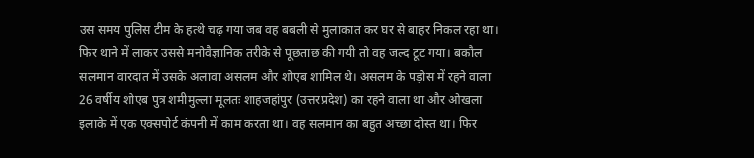उस समय पुलिस टीम के हत्थे चढ़ गया जब वह बबली से मुलाकात कर घर से बाहर निकल रहा था। फिर थाने में लाकर उससे मनोवैज्ञानिक तरीके से पूछताछ की गयी तो वह जल्द टूट गया। बकौल सलमान वारदात में उसके अलावा असलम और शोएब शामिल थे। असलम के पड़ोस में रहने वाला 26 वर्षीय शोएब पुत्र शमीमुल्ला मूलतः शाहजहांपुर (उत्तरप्रदेश) का रहने वाला था और ओखला इलाके में एक एक्सपोर्ट कंपनी में काम करता था। वह सलमान का बहुत अच्छा दोस्त था। फिर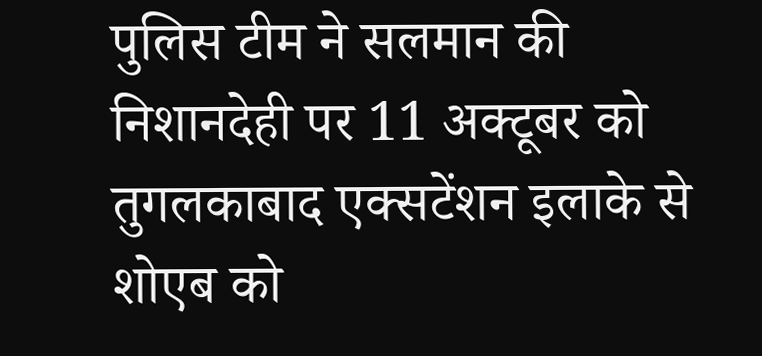पुलिस टीम ने सलमान की निशानदेही पर 11 अक्टूबर को तुगलकाबाद एक्सटेंशन इलाके से शोएब को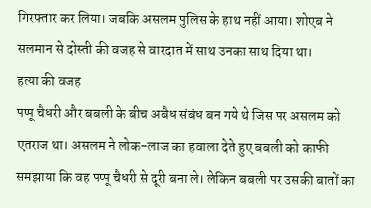गिरफ्तार कर लिया। जबकि असलम पुलिस के हाथ नहीं आया। शोएब ने सलमान से दोस्ती की वजह से वारदात में साथ उनका साथ दिया था।
हत्या की वजह
पप्पू चैधरी और बबली के बीच अबैध संबंध बन गये थे जिस पर असलम को एतराज था। असलम ने लोक-लाज का हवाला देते हुए बबली को काफी समझाया कि वह पप्पू चैधरी से दूरी बना ले। लेकिन बबली पर उसकी बातों का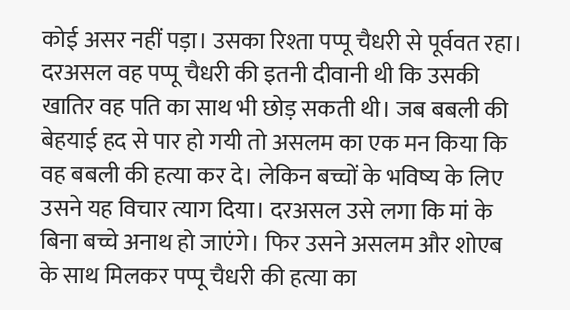कोई असर नहीं पड़ा। उसका रिश्ता पप्पू चैधरी से पूर्ववत रहा। दरअसल वह पप्पू चैधरी की इतनी दीवानी थी कि उसकी खातिर वह पति का साथ भी छोड़ सकती थी। जब बबली की बेहयाई हद से पार हो गयी तो असलम का एक मन किया कि वह बबली की हत्या कर दे। लेकिन बच्चों के भविष्य के लिए उसने यह विचार त्याग दिया। दरअसल उसे लगा कि मां के बिना बच्चे अनाथ हो जाएंगे। फिर उसने असलम और शोएब के साथ मिलकर पप्पू चैधरी की हत्या का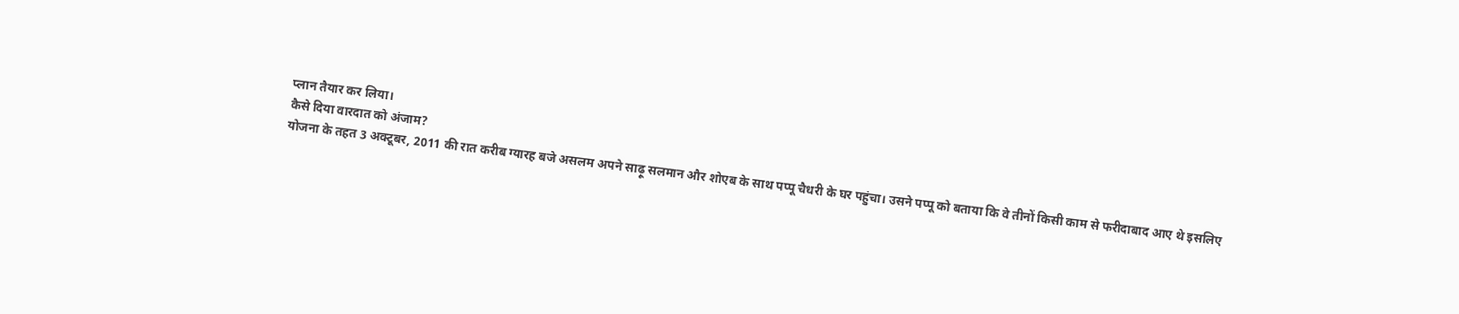प्लान तैयार कर लिया।
कैसे दिया वारदात को अंजाम?
योजना के तहत 3 अक्टूबर, 2011 की रात करीब ग्यारह बजे असलम अपने साढ़ू सलमान और शोएब के साथ पप्पू चैधरी के घर पहुंचा। उसने पप्पू को बताया कि वे तीनों किसी काम से फरीदाबाद आए थे इसलिए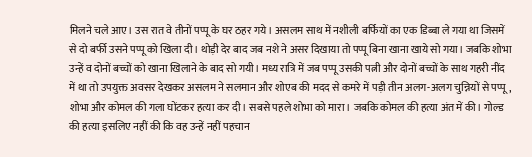मिलने चले आए। उस रात वे तीनों पप्पू के घर ठहर गये। असलम साथ में नशीली बर्फियों का एक डिब्बा ले गया था जिसमें से दो बर्फी उसने पप्पू को खिला दी। थोड़ी देर बाद जब नशे ने असर दिखाया तो पप्पू बिना खाना खाये सो गया। जबकि शोभा उन्हें व दोनों बच्चों को खाना खिलाने के बाद सो गयी। मध्य रात्रि में जब पप्पू उसकी पत्नी और दोनों बच्चों के साथ गहरी नींद में था तो उपयुक्त अवसर देखकर असलम ने सलमान और शोएब की मदद से कमरे में पड़ी तीन अलग-अलग चुन्नियों से पप्पू, शोभा और कोमल की गला घोंटकर हत्या कर दी। सबसे पहले शोभा को मारा। जबकि कोमल की हत्या अंत में की। गोल्ड की हत्या इसलिए नहीं की कि वह उन्हें नहीं पहचान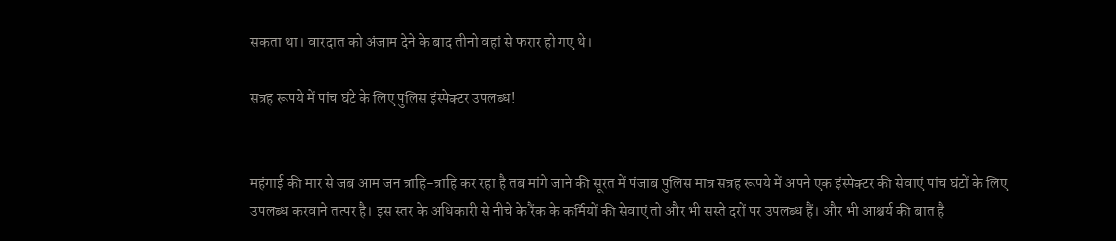सकता था। वारदात को अंजाम देने के बाद तीनो वहां से फरार हो गए थे।

सत्रह रूपये में पांच घंटे के लिए पुलिस इंस्पेक्टर उपलब्ध!


महंगाई की मार से जब आम जन त्राहि-त्राहि कर रहा है तब मांगे जाने की सूरत में पंजाब पुलिस मात्र सत्रह रूपये में अपने एक इंस्पेक्टर की सेवाएं पांच घंटों के लिए उपलब्ध करवाने तत्पर है। इस स्तर के अधिकारी से नीचे के रैंक के कर्मियों की सेवाएं तो और भी सस्ते दरों पर उपलब्ध हैं। और भी आश्चर्य की बात है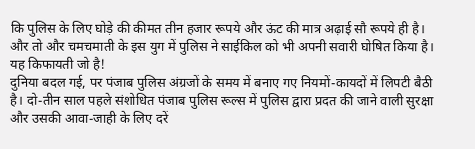कि पुलिस के लिए घोड़े की कीमत तीन हजार रूपये और ऊंट की मात्र अढ़ाई सौ रूपये ही है। और तो और चमचमाती के इस युग में पुलिस ने साईकिल को भी अपनी सवारी घोषित किया है। यह किफायती जो है!
दुनिया बदल गई, पर पंजाब पुलिस अंग्रजों के समय में बनाए गए नियमों-कायदों में लिपटी बैठी है। दो-तीन साल पहले संशोधित पंजाब पुलिस रूल्स में पुलिस द्वारा प्रदत की जाने वाली सुरक्षा और उसकी आवा-जाही के लिए दरें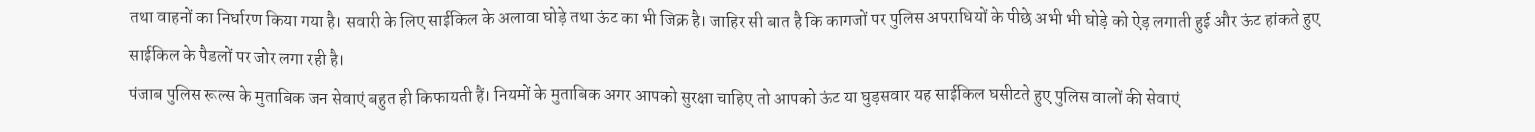तथा वाहनों का निर्धारण किया गया है। सवारी के लिए साईकिल के अलावा घोड़े तथा ऊंट का भी जिक्र है। जाहिर सी बात है कि कागजों पर पुलिस अपराधियों के पीछे अभी भी घोड़े को ऐड़ लगाती हुई और ऊंट हांकते हुए साईकिल के पैडलों पर जोर लगा रही है।
पंजाब पुलिस रूल्स के मुताबिक जन सेवाएं बहुत ही किफायती हैं। नियमों के मुताबिक अगर आपको सुरक्षा चाहिए तो आपको ऊंट या घुड़सवार यह साईकिल घसीटते हुए पुलिस वालों की सेवाएं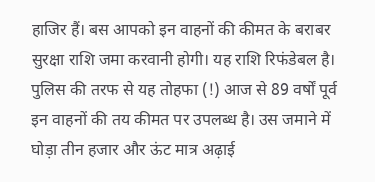हाजिर हैं। बस आपको इन वाहनों की कीमत के बराबर सुरक्षा राशि जमा करवानी होगी। यह राशि रिफंडेबल है। पुलिस की तरफ से यह तोहफा (!) आज से 89 वर्षों पूर्व इन वाहनों की तय कीमत पर उपलब्ध है। उस जमाने में घोड़ा तीन हजार और ऊंट मात्र अढ़ाई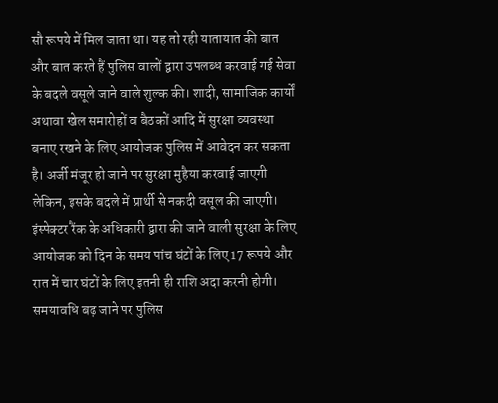सौ रूपये में मिल जाता था। यह तो रही यातायात की बात और बात करते हैं पुलिस वालों द्वारा उपलब्ध करवाई गई सेवा के बदले वसूले जाने वाले शुल्क की। शादी, सामाजिक कार्यों अथावा खेल समारोहों व बैठकों आदि में सुरक्षा व्यवस्था बनाए रखने के लिए आयोजक पुलिस में आवेदन कर सकता है। अर्जी मंजूर हो जाने पर सुरक्षा मुहैया करवाई जाएगी लेकिन, इसके बदले में प्रार्थी से नकदी वसूल की जाएगी। इंस्पेक्टर रैंक के अधिकारी द्वारा की जाने वाली सुरक्षा के लिए आयोजक को दिन के समय पांच घंटों के लिए 17 रूपये और रात में चार घंटों के लिए इतनी ही राशि अदा करनी होगी। समयावधि बढ़ जाने पर पुलिस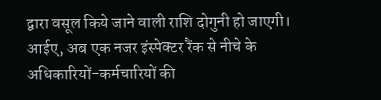द्वारा वसूल किये जाने वाली राशि दोगुनी हो जाएगी। आईए, अब एक नजर इंस्पेक्टर रैंक से नीचे के अधिकारियों-कर्मचारियों की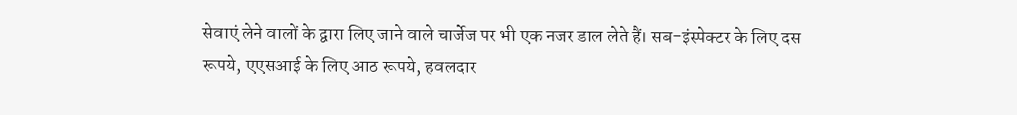सेवाएं लेने वालों के द्वारा लिए जाने वाले चार्जेज पर भी एक नजर डाल लेते हैं। सब-इंस्पेक्टर के लिए दस रूपये, एएसआई के लिए आठ रूपये, हवलदार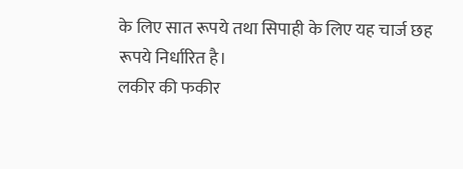के लिए सात रूपये तथा सिपाही के लिए यह चार्ज छह रूपये निर्धारित है।
लकीर की फकीर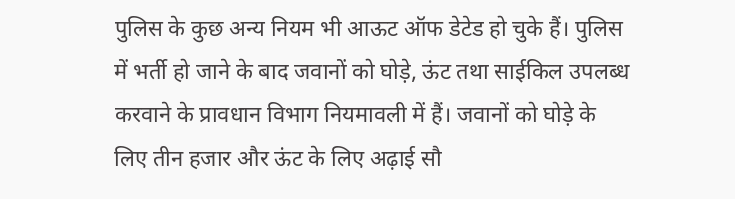पुलिस के कुछ अन्य नियम भी आऊट ऑफ डेटेड हो चुके हैं। पुलिस में भर्ती हो जाने के बाद जवानों को घोड़े, ऊंट तथा साईकिल उपलब्ध करवाने के प्रावधान विभाग नियमावली में हैं। जवानों को घोड़े के लिए तीन हजार और ऊंट के लिए अढ़ाई सौ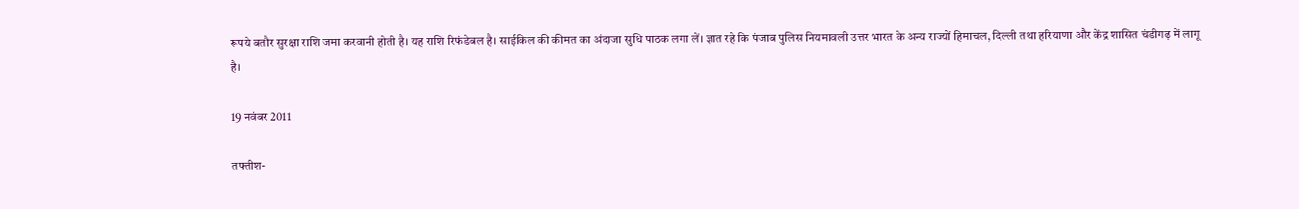रूपये बतौर सुरक्षा राशि जमा करवानी होती है। यह राशि रिफंडेबल है। साईकिल की कीमत का अंदाजा सुधि पाठक लगा लें। ज्ञात रहे कि पंजाब पुलिस नियमावली उत्तर भारत के अन्य राज्यों हिमाचल, दिल्ली तथा हरियाणा और केंद्र शासित चंडीगढ़ में लागू है।

19 नवंबर 2011

तफ्तीश-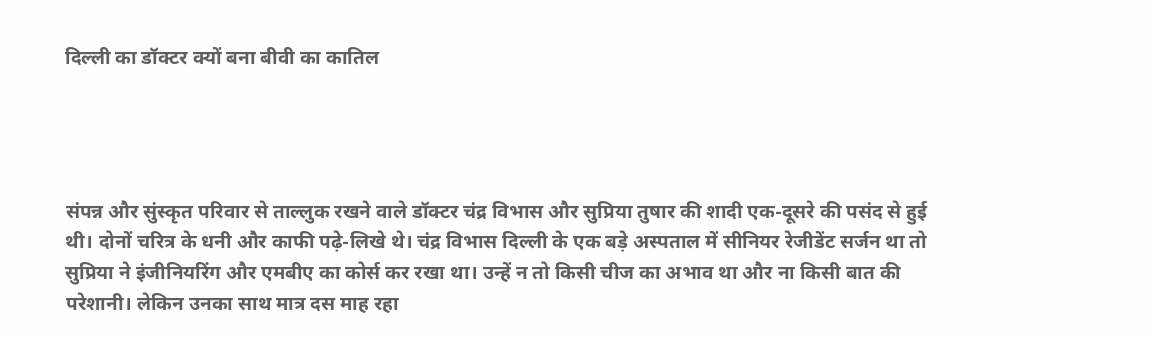दिल्ली का डॉक्टर क्यों बना बीवी का कातिल




संपन्न और सुंस्कृत परिवार से ताल्लुक रखने वाले डॉक्टर चंद्र विभास और सुप्रिया तुषार की शादी एक-दूसरे की पसंद से हुई थी। दोनों चरित्र के धनी और काफी पढ़े-लिखे थे। चंद्र विभास दिल्ली के एक बड़े अस्पताल में सीनियर रेजीडेंट सर्जन था तो सुप्रिया ने इंजीनियरिंग और एमबीए का कोर्स कर रखा था। उन्हें न तो किसी चीज का अभाव था और ना किसी बात की परेशानी। लेकिन उनका साथ मात्र दस माह रहा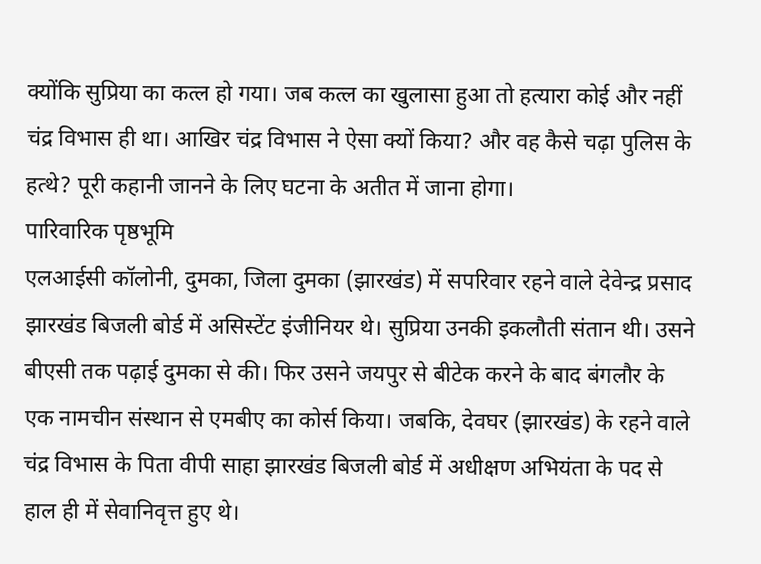क्योंकि सुप्रिया का कत्ल हो गया। जब कत्ल का खुलासा हुआ तो हत्यारा कोई और नहीं चंद्र विभास ही था। आखिर चंद्र विभास ने ऐसा क्यों किया? और वह कैसे चढ़ा पुलिस के हत्थे? पूरी कहानी जानने के लिए घटना के अतीत में जाना होगा।
पारिवारिक पृष्ठभूमि
एलआईसी कॉलोनी, दुमका, जिला दुमका (झारखंड) में सपरिवार रहने वाले देवेन्द्र प्रसाद झारखंड बिजली बोर्ड में असिस्टेंट इंजीनियर थे। सुप्रिया उनकी इकलौती संतान थी। उसने बीएसी तक पढ़ाई दुमका से की। फिर उसने जयपुर से बीटेक करने के बाद बंगलौर के एक नामचीन संस्थान से एमबीए का कोर्स किया। जबकि, देवघर (झारखंड) के रहने वाले चंद्र विभास के पिता वीपी साहा झारखंड बिजली बोर्ड में अधीक्षण अभियंता के पद से हाल ही में सेवानिवृत्त हुए थे।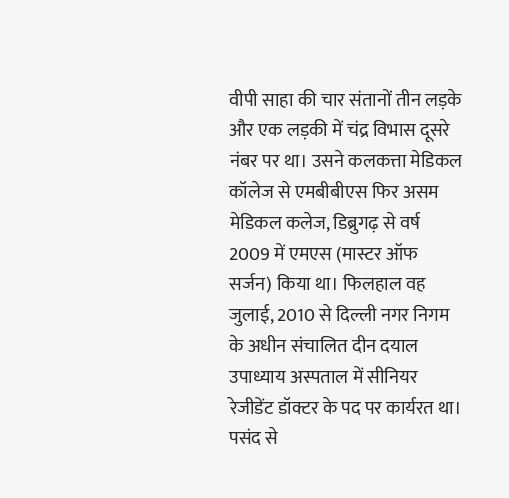वीपी साहा की चार संतानों तीन लड़के और एक लड़की में चंद्र विभास दूसरे नंबर पर था। उसने कलकत्ता मेडिकल कॉलेज से एमबीबीएस फिर असम मेडिकल कलेज, डिब्रुगढ़ से वर्ष 2009 में एमएस (मास्टर ऑफ सर्जन) किया था। फिलहाल वह जुलाई, 2010 से दिल्ली नगर निगम के अधीन संचालित दीन दयाल उपाध्याय अस्पताल में सीनियर रेजीडेंट डॉक्टर के पद पर कार्यरत था।
पसंद से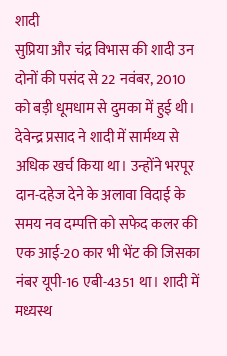शादी
सुप्रिया और चंद्र विभास की शादी उन दोनों की पसंद से 22 नवंबर, 2010 को बड़ी धूमधाम से दुमका में हुई थी। देवेन्द्र प्रसाद ने शादी में सार्मथ्य से अधिक खर्च किया था। उन्होंने भरपूर दान-दहेज देने के अलावा विदाई के समय नव दम्पत्ति को सफेद कलर की एक आई-20 कार भी भेंट की जिसका नंबर यूपी-16 एबी-4351 था। शादी में मध्यस्थ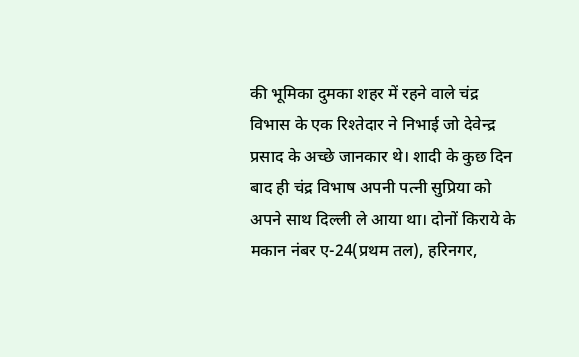की भूमिका दुमका शहर में रहने वाले चंद्र विभास के एक रिश्तेदार ने निभाई जो देवेन्द्र प्रसाद के अच्छे जानकार थे। शादी के कुछ दिन बाद ही चंद्र विभाष अपनी पत्नी सुप्रिया को अपने साथ दिल्ली ले आया था। दोनों किराये के मकान नंबर ए-24(प्रथम तल), हरिनगर,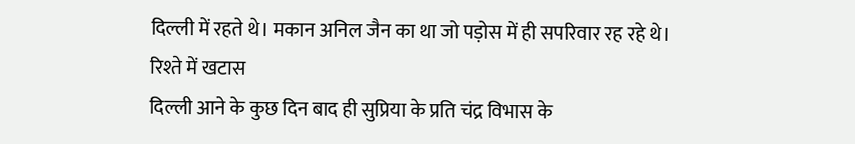दिल्ली में रहते थे। मकान अनिल जैन का था जो पड़ोस में ही सपरिवार रह रहे थे।
रिश्ते में खटास
दिल्ली आने के कुछ दिन बाद ही सुप्रिया के प्रति चंद्र विभास के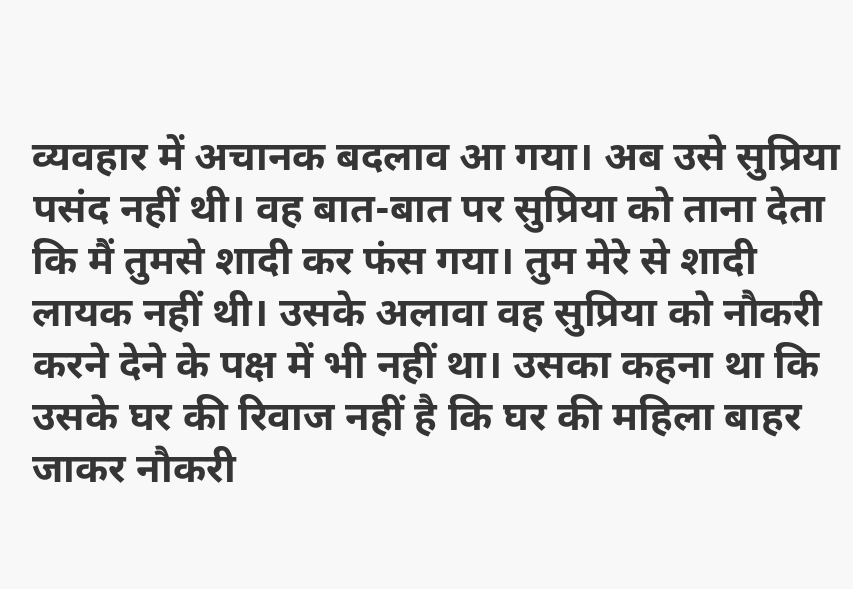व्यवहार में अचानक बदलाव आ गया। अब उसे सुप्रिया पसंद नहीं थी। वह बात-बात पर सुप्रिया को ताना देता कि मैं तुमसे शादी कर फंस गया। तुम मेरे से शादी लायक नहीं थी। उसके अलावा वह सुप्रिया को नौकरी करने देने के पक्ष में भी नहीं था। उसका कहना था कि उसके घर की रिवाज नहीं है कि घर की महिला बाहर जाकर नौकरी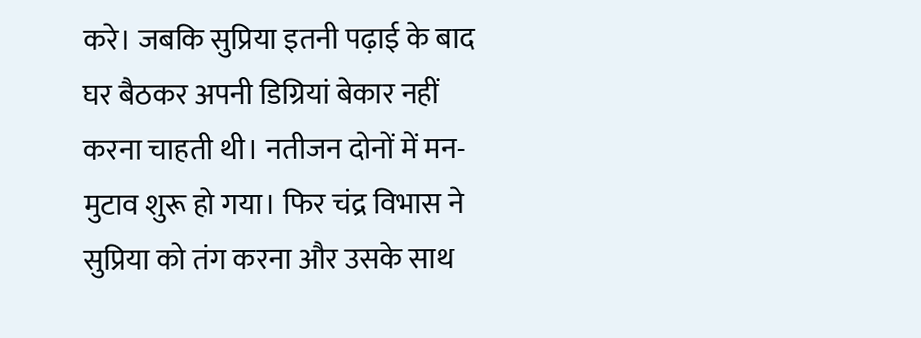करे। जबकि सुप्रिया इतनी पढ़ाई के बाद घर बैठकर अपनी डिग्रियां बेकार नहीं करना चाहती थी। नतीजन दोनों में मन-मुटाव शुरू हो गया। फिर चंद्र विभास ने सुप्रिया को तंग करना और उसके साथ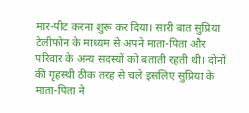मार-पीट करना शुरू कर दिया। सारी बात सुप्रिया टेलीफोन के माध्यम से अपने माता-पिता और परिवार के अन्य सदस्यों को बताती रहती थी। दोनों की गृहस्थी ठीक तरह से चले इसलिए सुप्रिया के माता-पिता ने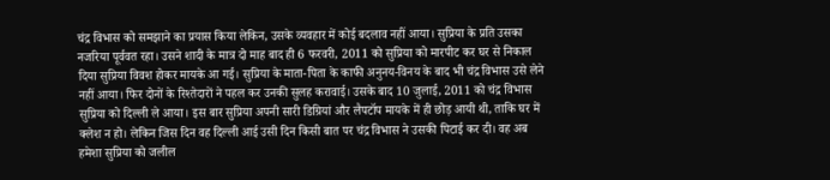चंद्र विभास को समझाने का प्रयास किया लेकिन, उसके व्यवहार में कोई बदलाव नहीं आया। सुप्रिया के प्रति उसका नजरिया पूर्ववत रहा। उसने शादी के मात्र दो माह बाद ही 6 फरवरी, 2011 को सुप्रिया को मारपीट कर घर से निकाल दिया सुप्रिया विवश होकर मायके आ गई। सुप्रिया के माता-पिता के काफी अनुनय-विनय के बाद भी चंद्र विभास उसे लेने नहीं आया। फिर दोनों के रिश्तेदारों ने पहल कर उनकी सुलह करावाई। उसके बाद 10 जुलाई, 2011 को चंद्र विभास सुप्रिया को दिल्ली ले आया। इस बार सुप्रिया अपनी सारी डिग्रियां और लैपटॉप मायके में ही छोड़ आयी थी, ताकि घर में क्लेश न हो। लेकिन जिस दिन वह दिल्ली आई उसी दिन किसी बात पर चंद्र विभास ने उसकी पिटाई कर दी। वह अब हमेशा सुप्रिया को जलील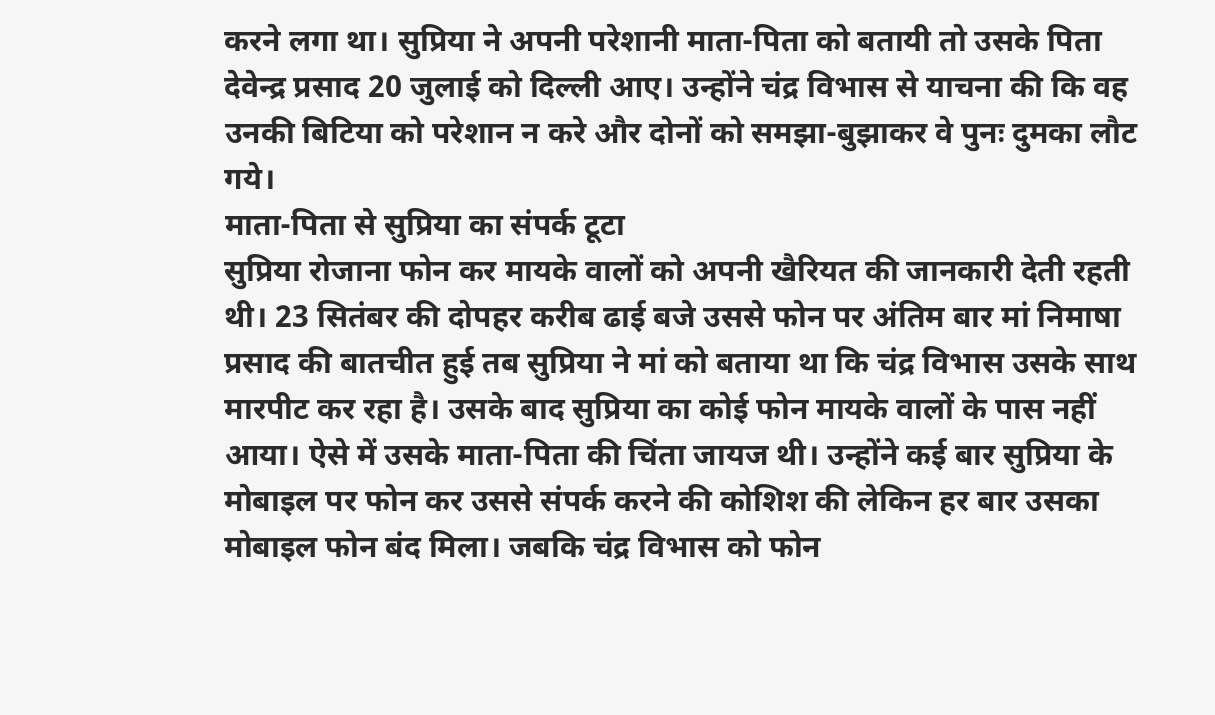करने लगा था। सुप्रिया ने अपनी परेशानी माता-पिता को बतायी तो उसके पिता देवेन्द्र प्रसाद 20 जुलाई को दिल्ली आए। उन्होंने चंद्र विभास से याचना की कि वह उनकी बिटिया को परेशान न करे और दोनों को समझा-बुझाकर वे पुनः दुमका लौट गये।
माता-पिता से सुप्रिया का संपर्क टूटा
सुप्रिया रोजाना फोन कर मायके वालों को अपनी खैरियत की जानकारी देती रहती थी। 23 सितंबर की दोपहर करीब ढाई बजे उससे फोन पर अंतिम बार मां निमाषा प्रसाद की बातचीत हुई तब सुप्रिया ने मां को बताया था कि चंद्र विभास उसके साथ मारपीट कर रहा है। उसके बाद सुप्रिया का कोई फोन मायके वालों के पास नहीं आया। ऐसे में उसके माता-पिता की चिंता जायज थी। उन्होंने कई बार सुप्रिया के मोबाइल पर फोन कर उससे संपर्क करने की कोशिश की लेकिन हर बार उसका मोबाइल फोन बंद मिला। जबकि चंद्र विभास को फोन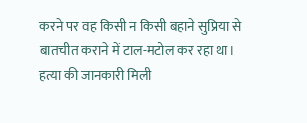करने पर वह किसी न किसी बहाने सुप्रिया से बातचीत कराने में टाल-मटोल कर रहा था।
हत्या की जानकारी मिली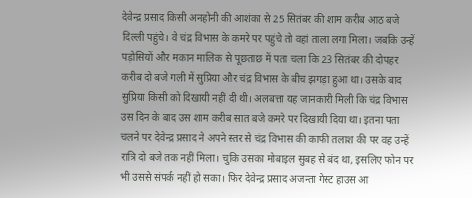देवेन्द्र प्रसाद किसी अनहोनी की आशंका से 25 सितंबर की शाम करीब आठ बजे दिल्ली पहुंचे। वे चंद्र विभास के कमरे पर पहुंचे तो वहां ताला लगा मिला। जबकि उन्हें पड़ोसियों और मकान मालिक से पूछताछ में पता चला कि 23 सितंबर की दोपहर करीब दो बजे गली में सुप्रिया और चंद्र विभास के बीच झगड़ा हुआ था। उसके बाद सुप्रिया किसी को दिखायी नहीं दी थी। अलबत्ता यह जानकारी मिली कि चंद्र विभास उस दिन के बाद उस शाम करीब सात बजे कमरे पर दिखायी दिया था। इतना पता चलने पर देवेन्द्र प्रसाद ने अपने स्तर से चंद्र विभास की काफी तलाश की पर वह उन्हें रात्रि दो बजे तक नहीं मिला। चुकि उसका मोबाइल सुबह से बंद था, इसलिए फोन पर भी उससे संपर्क नहीं हो सका। फिर देवेन्द्र प्रसाद अजन्ता गेस्ट हाउस आ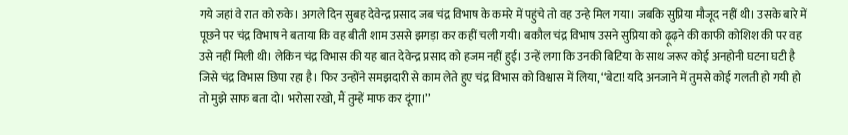गये जहां वे रात को रुके। अगले दिन सुबह देवेन्द्र प्रसाद जब चंद्र विभाष के कमरे में पहुंचे तो वह उन्हे मिल गया। जबकि सुप्रिया मौजूद नहीं थी। उसके बारे में पूछने पर चंद्र विभाष ने बताया कि वह बीती शाम उससे झगड़ा कर कहीं चली गयी। बकौल चंद्र विभाष उसने सुप्रिया को ढ़ूढ़ने की काफी कोशिश की पर वह उसे नहीं मिली थी। लेकिन चंद्र विभास की यह बात देवेन्द्र प्रसाद को हजम नहीं हुई। उन्हें लगा कि उनकी बिटिया के साथ जरूर कोई अनहोनी घटना घटी है जिसे चंद्र विभास छिपा रहा है। फिर उन्होंने समझदारी से काम लेते हुए चंद्र विभास को विश्वास में लिया, ‘‘बेटा! यदि अनजाने में तुमसे कोई गलती हो गयी हो तो मुझे साफ बता दो। भरोसा रखो, मैं तुम्हें माफ कर दूंगा।’’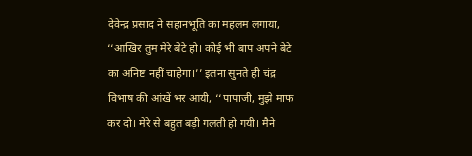देवेन्द्र प्रसाद ने सहानभूति का महलम लगाया, ‘‘आखिर तुम मेरे बेटे हो। कोई भी बाप अपने बेटे का अनिष्ट नहीं चाहेगा।’’ इतना सुनते ही चंद्र विभाष की आंखें भर आयी, ‘‘पापाजी, मुझे माफ कर दो। मेरे से बहुत बड़ी गलती हो गयी। मैने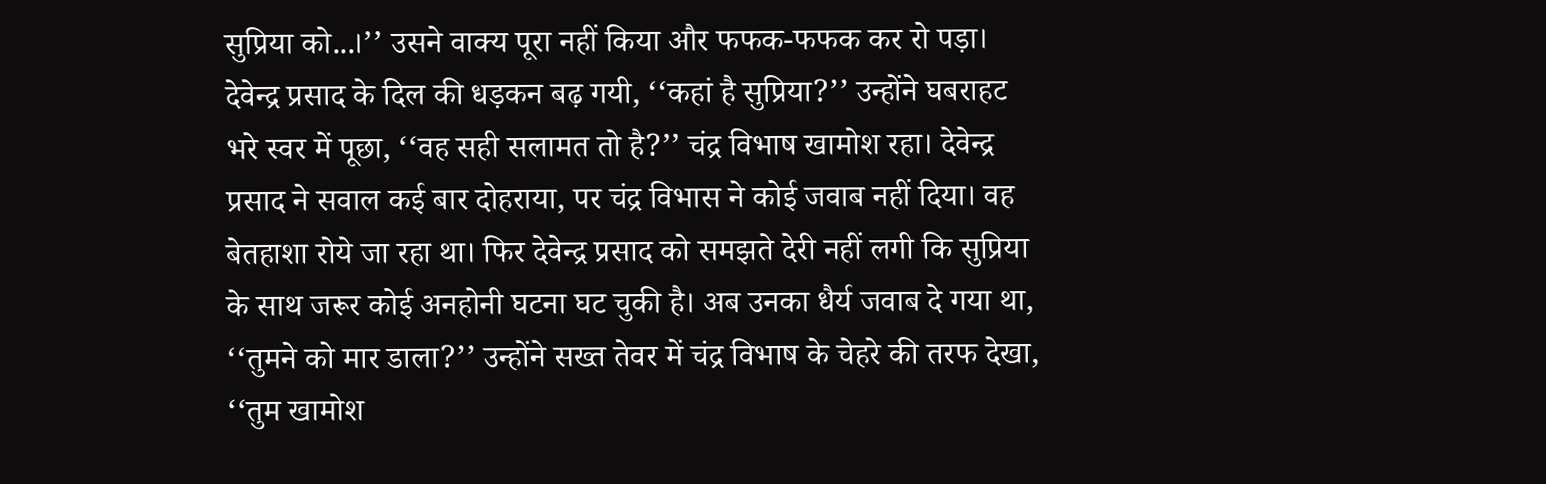सुप्रिया को...।’’ उसने वाक्य पूरा नहीं किया और फफक-फफक कर रो पड़ा। देवेन्द्र प्रसाद के दिल की धड़कन बढ़ गयी, ‘‘कहां है सुप्रिया?’’ उन्होंने घबराहट भरे स्वर में पूछा, ‘‘वह सही सलामत तो है?’’ चंद्र विभाष खामोश रहा। देवेन्द्र प्रसाद ने सवाल कई बार दोहराया, पर चंद्र विभास ने कोई जवाब नहीं दिया। वह बेतहाशा रोये जा रहा था। फिर देवेन्द्र प्रसाद को समझते देरी नहीं लगी कि सुप्रिया के साथ जरूर कोई अनहोनी घटना घट चुकी है। अब उनका धैर्य जवाब दे गया था, ‘‘तुमने को मार डाला?’’ उन्होंने सख्त तेवर में चंद्र विभाष के चेहरे की तरफ देखा, ‘‘तुम खामोश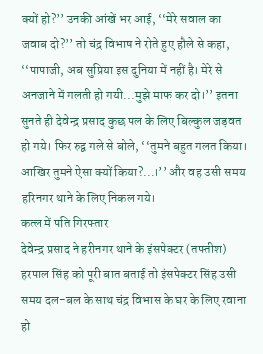क्यों हो?’’ उनकी आंखें भर आई, ‘‘मेरे सवाल का जवाब दो?’’ तो चंद्र विभाष ने रोते हुए हौले से कहा, ‘‘पापाजी, अब सुप्रिया इस दुनिया में नहीं है। मेरे से अनजाने में गलती हो गयी...मुझे माफ कर दो।’’ इतना सुनते ही देवेन्द्र प्रसाद कुछ पल के लिए बिल्कुल जड़वत हो गये। फिर रुद्व गले से बोले, ‘‘तुमने बहुत गलत किया। आखिर तुमने ऐसा क्यों किया?...।’’ और वह उसी समय हरिनगर थाने के लिए निकल गये।
कत्ल में पति गिरफ्तार
देवेन्द्र प्रसाद ने हरीनगर थाने के इंसपेक्टर (तफ्तीश) हरपाल सिंह को पूरी बात बताई तो इंसपेक्टर सिंह उसी समय दल-बल के साथ चंद्र विभास के घर के लिए रवाना हो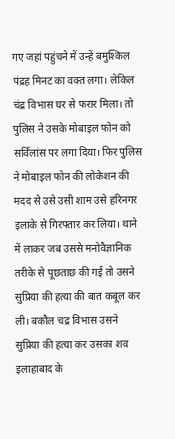गए जहां पहुंचने में उन्हें बमुश्किल पंद्रह मिनट का वक्त लगा। लेकिल चंद्र विभास घर से फरार मिला। तो पुलिस ने उसके मोबाइल फोन को सर्विलांस पर लगा दिया। फिर पुलिस ने मोबाइल फोन की लोकेशन की मदद से उसे उसी शाम उसे हरिनगर इलाके से गिरफ्तार कर लिया। थाने में लाकर जब उससे मनोवैज्ञानिक तरीके से पूछताछ की गई तो उसने सुप्रिया की हत्या की बात कबूल कर ली। बकौल चद्र विभास उसने सुप्रिया की हत्या कर उसका शव इलाहाबाद के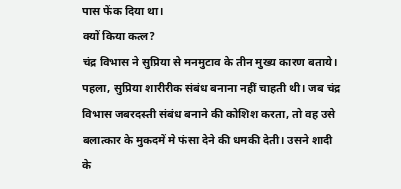पास फेंक दिया था।
क्यों किया कत्ल?
चंद्र विभास ने सुप्रिया से मनमुटाव के तीन मुख्य कारण बताये। पहला, सुप्रिया शारीरीक संबंध बनाना नहीं चाहती थी। जब चंद्र विभास जबरदस्ती संबंध बनाने की कोशिश करता, तो वह उसे बलात्कार के मुकदमें मे फंसा देने की धमकी देती। उसने शादी के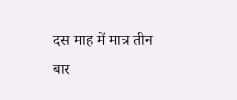दस माह में मात्र तीन बार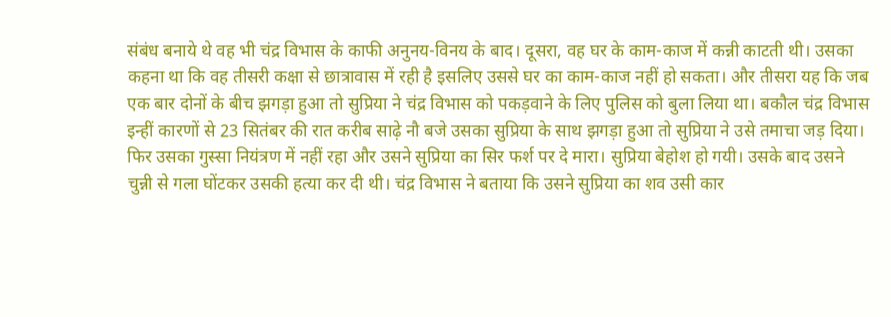संबंध बनाये थे वह भी चंद्र विभास के काफी अनुनय-विनय के बाद। दूसरा, वह घर के काम-काज में कन्नी काटती थी। उसका कहना था कि वह तीसरी कक्षा से छात्रावास में रही है इसलिए उससे घर का काम-काज नहीं हो सकता। और तीसरा यह कि जब एक बार दोनों के बीच झगड़ा हुआ तो सुप्रिया ने चंद्र विभास को पकड़वाने के लिए पुलिस को बुला लिया था। बकौल चंद्र विभास इन्हीं कारणों से 23 सितंबर की रात करीब साढ़े नौ बजे उसका सुप्रिया के साथ झगड़ा हुआ तो सुप्रिया ने उसे तमाचा जड़ दिया। फिर उसका गुस्सा नियंत्रण में नहीं रहा और उसने सुप्रिया का सिर फर्श पर दे मारा। सुप्रिया बेहोश हो गयी। उसके बाद उसने चुन्नी से गला घोंटकर उसकी हत्या कर दी थी। चंद्र विभास ने बताया कि उसने सुप्रिया का शव उसी कार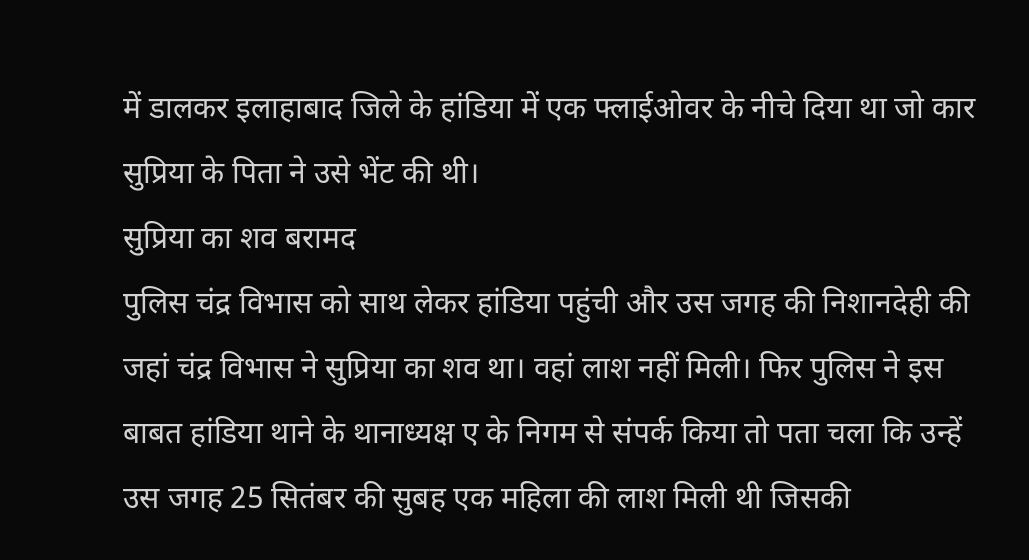में डालकर इलाहाबाद जिले के हांडिया में एक फ्लाईओवर के नीचे दिया था जो कार सुप्रिया के पिता ने उसे भेंट की थी।
सुप्रिया का शव बरामद
पुलिस चंद्र विभास को साथ लेकर हांडिया पहुंची और उस जगह की निशानदेही की जहां चंद्र विभास ने सुप्रिया का शव था। वहां लाश नहीं मिली। फिर पुलिस ने इस बाबत हांडिया थाने के थानाध्यक्ष ए के निगम से संपर्क किया तो पता चला कि उन्हें उस जगह 25 सितंबर की सुबह एक महिला की लाश मिली थी जिसकी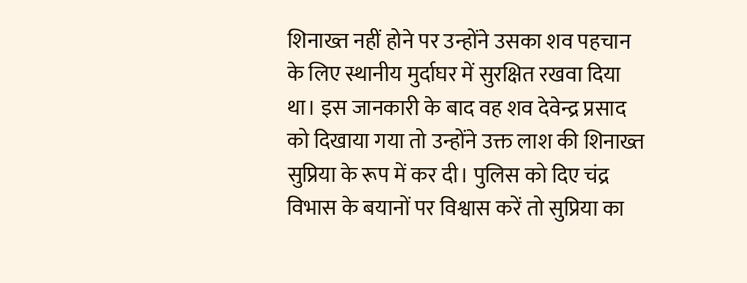शिनाख्त नहीं होने पर उन्होंने उसका शव पहचान के लिए स्थानीय मुर्दाघर में सुरक्षित रखवा दिया था। इस जानकारी के बाद वह शव देवेन्द्र प्रसाद को दिखाया गया तो उन्होंने उक्त लाश की शिनाख्त सुप्रिया के रूप में कर दी। पुलिस को दिए चंद्र विभास के बयानों पर विश्वास करें तो सुप्रिया का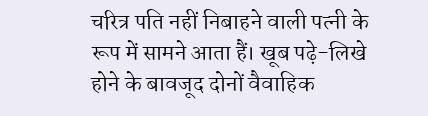चरित्र पति नहीं निबाहने वाली पत्नी के रूप में सामने आता हैं। खूब पढ़े-लिखे होने के बावजूद दोनों वैवाहिक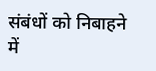संबंधों को निबाहने में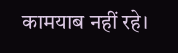कामयाब नहीं रहे।